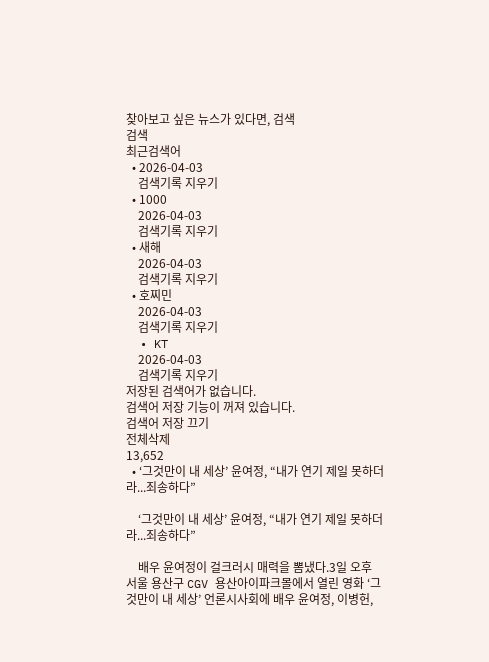찾아보고 싶은 뉴스가 있다면, 검색
검색
최근검색어
  • 2026-04-03
    검색기록 지우기
  • 1000
    2026-04-03
    검색기록 지우기
  • 새해
    2026-04-03
    검색기록 지우기
  • 호찌민
    2026-04-03
    검색기록 지우기
  • KT
    2026-04-03
    검색기록 지우기
저장된 검색어가 없습니다.
검색어 저장 기능이 꺼져 있습니다.
검색어 저장 끄기
전체삭제
13,652
  • ‘그것만이 내 세상’ 윤여정, “내가 연기 제일 못하더라...죄송하다”

    ‘그것만이 내 세상’ 윤여정, “내가 연기 제일 못하더라...죄송하다”

    배우 윤여정이 걸크러시 매력을 뽐냈다.3일 오후 서울 용산구 CGV 용산아이파크몰에서 열린 영화 ‘그것만이 내 세상’ 언론시사회에 배우 윤여정, 이병헌,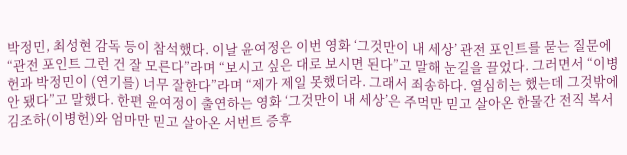박정민, 최성현 감독 등이 참석했다. 이날 윤여정은 이번 영화 ‘그것만이 내 세상’ 관전 포인트를 묻는 질문에 “관전 포인트 그런 건 잘 모른다”라며 “보시고 싶은 대로 보시면 된다”고 말해 눈길을 끌었다. 그러면서 “이병헌과 박정민이 (연기를) 너무 잘한다”라며 “제가 제일 못했더라. 그래서 죄송하다. 열심히는 했는데 그것밖에 안 됐다”고 말했다. 한편 윤여정이 출연하는 영화 ‘그것만이 내 세상’은 주먹만 믿고 살아온 한물간 전직 복서 김조하(이병헌)와 엄마만 믿고 살아온 서번트 증후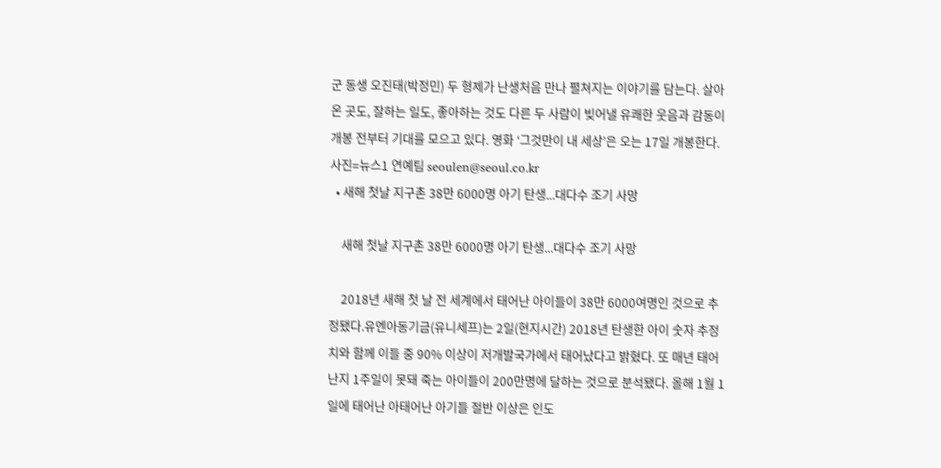군 동생 오진태(박정민) 두 형제가 난생처음 만나 펼쳐지는 이야기를 담는다. 살아온 곳도, 잘하는 일도, 좋아하는 것도 다른 두 사람이 빚어낼 유쾌한 웃음과 감동이 개봉 전부터 기대를 모으고 있다. 영화 ‘그것만이 내 세상’은 오는 17일 개봉한다. 사진=뉴스1 연예팀 seoulen@seoul.co.kr
  • 새해 첫날 지구촌 38만 6000명 아기 탄생...대다수 조기 사망

    새해 첫날 지구촌 38만 6000명 아기 탄생...대다수 조기 사망

    2018년 새해 첫 날 전 세계에서 태어난 아이들이 38만 6000여명인 것으로 추정됐다.유엔아동기금(유니세프)는 2일(현지시간) 2018년 탄생한 아이 숫자 추정치와 함께 이들 중 90% 이상이 저개발국가에서 태어났다고 밝혔다. 또 매년 태어난지 1주일이 못돼 죽는 아이들이 200만명에 달하는 것으로 분석됐다. 올해 1월 1일에 태어난 아태어난 아기들 절반 이상은 인도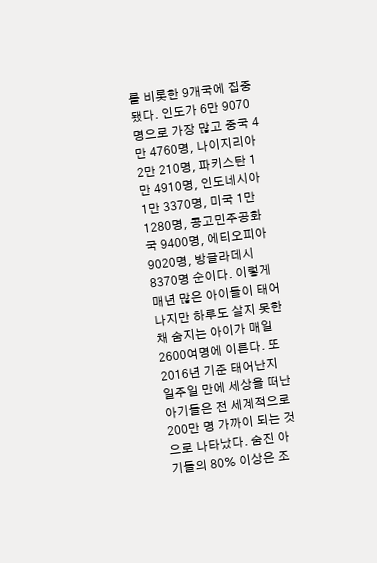를 비롯한 9개국에 집중됐다. 인도가 6만 9070명으로 가장 많고 중국 4만 4760명, 나이지리아 2만 210명, 파키스탄 1만 4910명, 인도네시아 1만 3370명, 미국 1만 1280명, 콩고민주공화국 9400명, 에티오피아 9020명, 방글라데시 8370명 순이다. 이렇게 매년 많은 아이들이 태어나지만 하루도 살지 못한 채 숨지는 아이가 매일 2600여명에 이른다. 또 2016년 기준 태어난지 일주일 만에 세상을 떠난 아기들은 전 세계적으로 200만 명 가까이 되는 것으로 나타났다. 숨진 아기들의 80% 이상은 조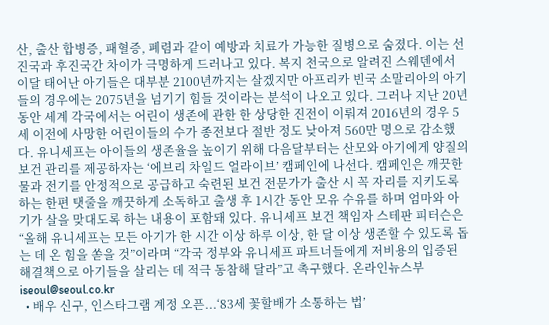산, 출산 합병증, 패혈증, 폐렴과 같이 예방과 치료가 가능한 질병으로 숨졌다. 이는 선진국과 후진국간 차이가 극명하게 드러나고 있다. 복지 천국으로 알려진 스웨덴에서 이달 태어난 아기들은 대부분 2100년까지는 살겠지만 아프리카 빈국 소말리아의 아기들의 경우에는 2075년을 넘기기 힘들 것이라는 분석이 나오고 있다. 그러나 지난 20년 동안 세계 각국에서는 어린이 생존에 관한 한 상당한 진전이 이뤄져 2016년의 경우 5세 이전에 사망한 어린이들의 수가 종전보다 절반 정도 낮아져 560만 명으로 감소했다. 유니세프는 아이들의 생존율을 높이기 위해 다음달부터는 산모와 아기에게 양질의 보건 관리를 제공하자는 ‘에브리 차일드 얼라이브’ 캠페인에 나선다. 캠페인은 깨끗한 물과 전기를 안정적으로 공급하고 숙련된 보건 전문가가 출산 시 꼭 자리를 지키도록 하는 한편 탯줄을 깨끗하게 소독하고 출생 후 1시간 동안 모유 수유를 하며 엄마와 아기가 살을 맞대도록 하는 내용이 포함돼 있다. 유니세프 보건 책임자 스테판 피터슨은 “올해 유니세프는 모든 아기가 한 시간 이상 하루 이상, 한 달 이상 생존할 수 있도록 돕는 데 온 힘을 쏟을 것”이라며 “각국 정부와 유니세프 파트너들에게 저비용의 입증된 해결책으로 아기들을 살리는 데 적극 동참해 달라”고 촉구했다. 온라인뉴스부 iseoul@seoul.co.kr
  • 배우 신구, 인스타그램 계정 오픈...‘83세 꽃할배가 소통하는 법’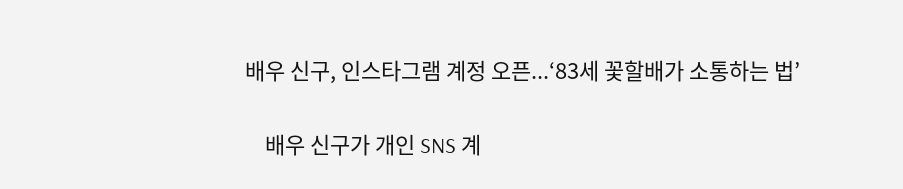배우 신구, 인스타그램 계정 오픈...‘83세 꽃할배가 소통하는 법’

    배우 신구가 개인 SNS 계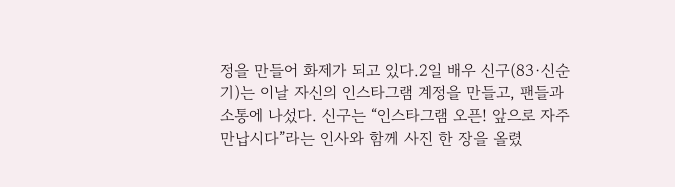정을 만들어 화제가 되고 있다.2일 배우 신구(83·신순기)는 이날 자신의 인스타그램 계정을 만들고, 팬들과 소통에 나섰다. 신구는 “인스타그램 오픈! 앞으로 자주 만납시다”라는 인사와 함께 사진 한 장을 올렸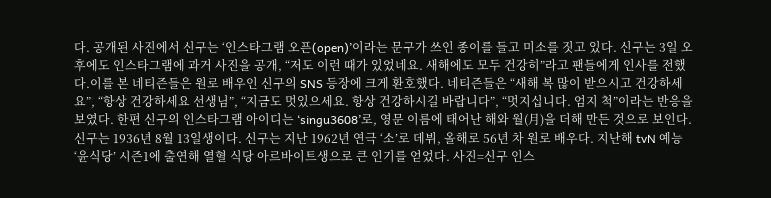다. 공개된 사진에서 신구는 ‘인스타그램 오픈(open)’이라는 문구가 쓰인 종이를 들고 미소를 짓고 있다. 신구는 3일 오후에도 인스타그램에 과거 사진을 공개, “저도 이런 때가 있었네요. 새해에도 모두 건강히”라고 팬들에게 인사를 전했다.이를 본 네티즌들은 원로 배우인 신구의 SNS 등장에 크게 환호했다. 네티즌들은 “새해 복 많이 받으시고 건강하세요”, “항상 건강하세요 선생님”, “지금도 멋있으세요. 항상 건강하시길 바랍니다”, “멋지십니다. 엄지 척”이라는 반응을 보였다. 한편 신구의 인스타그램 아이디는 ‘singu3608’로, 영문 이름에 태어난 해와 월(月)을 더해 만든 것으로 보인다. 신구는 1936년 8월 13일생이다. 신구는 지난 1962년 연극 ‘소’로 데뷔, 올해로 56년 차 원로 배우다. 지난해 tvN 예능 ‘윤식당’ 시즌1에 출연해 열혈 식당 아르바이트생으로 큰 인기를 얻었다. 사진=신구 인스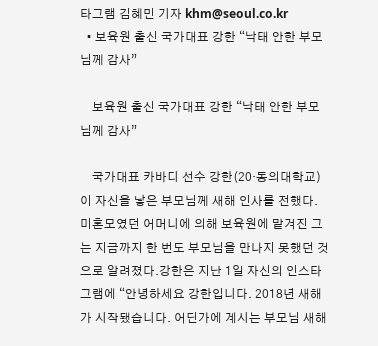타그램 김혜민 기자 khm@seoul.co.kr
  • 보육원 출신 국가대표 강한 “낙태 안한 부모님께 감사”

    보육원 출신 국가대표 강한 “낙태 안한 부모님께 감사”

    국가대표 카바디 선수 강한(20·동의대학교)이 자신을 낳은 부모님께 새해 인사를 전했다. 미혼모였던 어머니에 의해 보육원에 맡겨진 그는 지금까지 한 번도 부모님을 만나지 못했던 것으로 알려졌다.강한은 지난 1일 자신의 인스타그램에 “안녕하세요 강한입니다. 2018년 새해가 시작됐습니다. 어딘가에 계시는 부모님 새해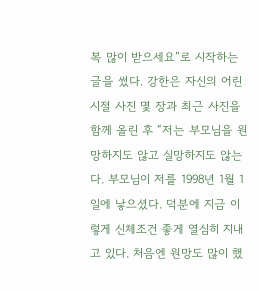복 많이 받으세요”로 시작하는 글을 썼다. 강한은 자신의 어린 시절 사진 몇 장과 최근 사진을 함께 올린 후 “저는 부모님을 원망하지도 않고 실망하지도 않는다. 부모님이 저를 1998년 1월 1일에 낳으셨다. 덕분에 지금 이렇게 신체조건 좋게 열심히 지내고 있다. 처음엔 원망도 많이 했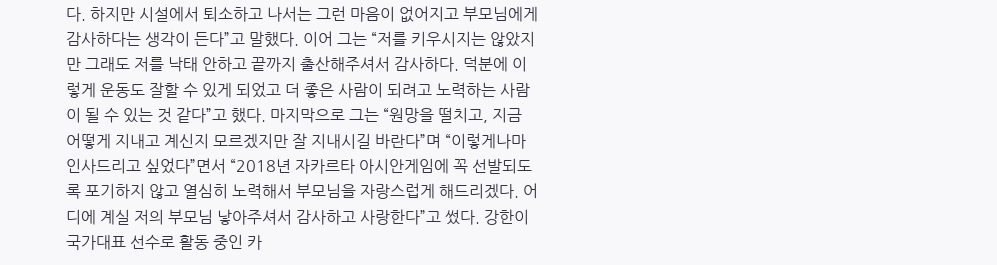다. 하지만 시설에서 퇴소하고 나서는 그런 마음이 없어지고 부모님에게 감사하다는 생각이 든다”고 말했다. 이어 그는 “저를 키우시지는 않았지만 그래도 저를 낙태 안하고 끝까지 출산해주셔서 감사하다. 덕분에 이렇게 운동도 잘할 수 있게 되었고 더 좋은 사람이 되려고 노력하는 사람이 될 수 있는 것 같다”고 했다. 마지막으로 그는 “원망을 떨치고, 지금 어떻게 지내고 계신지 모르겠지만 잘 지내시길 바란다”며 “이렇게나마 인사드리고 싶었다”면서 “2018년 자카르타 아시안게임에 꼭 선발되도록 포기하지 않고 열심히 노력해서 부모님을 자랑스럽게 해드리겠다. 어디에 계실 저의 부모님 낳아주셔서 감사하고 사랑한다”고 썼다. 강한이 국가대표 선수로 활동 중인 카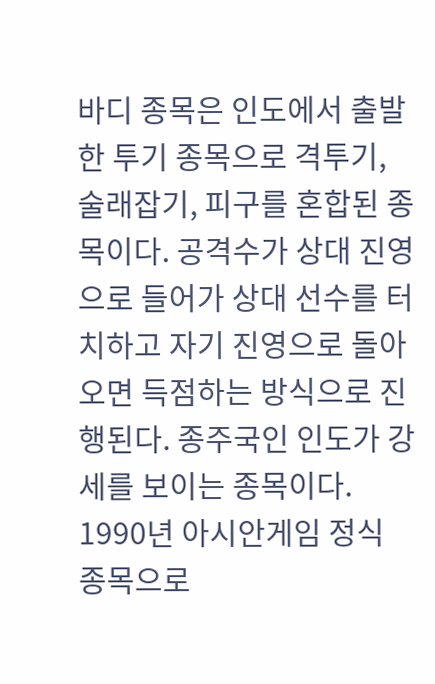바디 종목은 인도에서 출발한 투기 종목으로 격투기, 술래잡기, 피구를 혼합된 종목이다. 공격수가 상대 진영으로 들어가 상대 선수를 터치하고 자기 진영으로 돌아오면 득점하는 방식으로 진행된다. 종주국인 인도가 강세를 보이는 종목이다. 1990년 아시안게임 정식 종목으로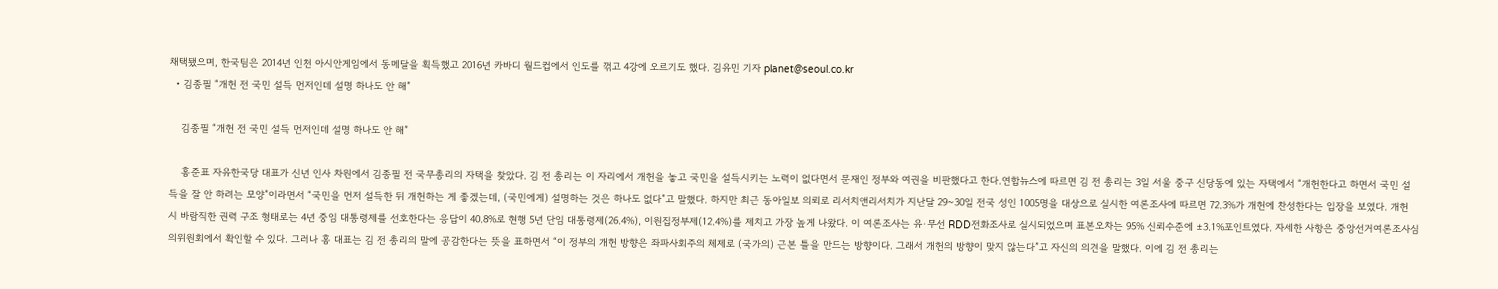채택됐으며, 한국팀은 2014년 인천 아시안게임에서 동메달을 획득했고 2016년 카바디 월드컵에서 인도를 꺾고 4강에 오르기도 했다. 김유민 기자 planet@seoul.co.kr
  • 김종필 “개헌 전 국민 설득 먼저인데 설명 하나도 안 해”

    김종필 “개헌 전 국민 설득 먼저인데 설명 하나도 안 해”

    홍준표 자유한국당 대표가 신년 인사 차원에서 김종필 전 국무총리의 자택을 찾았다. 김 전 총리는 이 자리에서 개헌을 놓고 국민을 설득시키는 노력이 없다면서 문재인 정부와 여권을 비판했다고 한다.연합뉴스에 따르면 김 전 총리는 3일 서울 중구 신당동에 있는 자택에서 “개헌한다고 하면서 국민 설득을 잘 안 하려는 모양”이라면서 “국민을 먼저 설득한 뒤 개헌하는 게 좋겠는데, (국민에게) 설명하는 것은 하나도 없다”고 말했다. 하지만 최근 동아일보 의뢰로 리서치앤리서치가 지난달 29~30일 전국 성인 1005명을 대상으로 실시한 여론조사에 따르면 72.3%가 개헌에 찬성한다는 입장을 보였다. 개헌 시 바람직한 권력 구조 형태로는 4년 중임 대통령제를 선호한다는 응답이 40.8%로 현행 5년 단임 대통령제(26.4%), 이원집정부제(12.4%)를 제치고 가장 높게 나왔다. 이 여론조사는 유·무선 RDD전화조사로 실시되었으며 표본오차는 95% 신뢰수준에 ±3.1%포인트였다. 자세한 사항은 중앙선거여론조사심의위원회에서 확인할 수 있다. 그러나 홍 대표는 김 전 총리의 말에 공감한다는 뜻을 표하면서 “이 정부의 개헌 방향은 좌파사회주의 체제로 (국가의) 근본 틀을 만드는 방향이다. 그래서 개헌의 방향이 맞지 않는다”고 자신의 의견을 말했다. 이에 김 전 총리는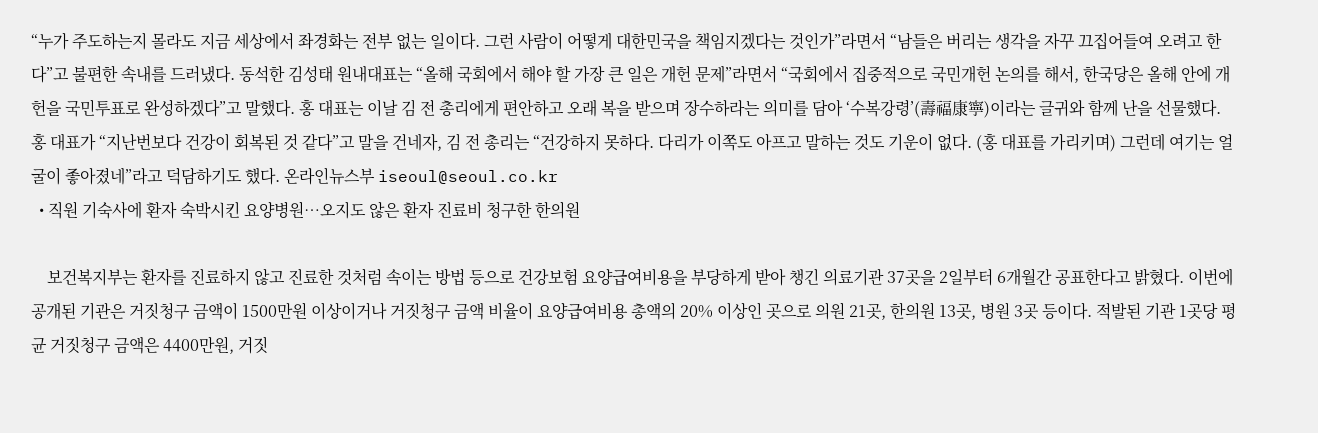“누가 주도하는지 몰라도 지금 세상에서 좌경화는 전부 없는 일이다. 그런 사람이 어떻게 대한민국을 책임지겠다는 것인가”라면서 “남들은 버리는 생각을 자꾸 끄집어들여 오려고 한다”고 불편한 속내를 드러냈다. 동석한 김성태 원내대표는 “올해 국회에서 해야 할 가장 큰 일은 개헌 문제”라면서 “국회에서 집중적으로 국민개헌 논의를 해서, 한국당은 올해 안에 개헌을 국민투표로 완성하겠다”고 말했다. 홍 대표는 이날 김 전 총리에게 편안하고 오래 복을 받으며 장수하라는 의미를 담아 ‘수복강령’(壽福康寧)이라는 글귀와 함께 난을 선물했다. 홍 대표가 “지난번보다 건강이 회복된 것 같다”고 말을 건네자, 김 전 총리는 “건강하지 못하다. 다리가 이쪽도 아프고 말하는 것도 기운이 없다. (홍 대표를 가리키며) 그런데 여기는 얼굴이 좋아졌네”라고 덕담하기도 했다. 온라인뉴스부 iseoul@seoul.co.kr
  • 직원 기숙사에 환자 숙박시킨 요양병원…오지도 않은 환자 진료비 청구한 한의원

    보건복지부는 환자를 진료하지 않고 진료한 것처럼 속이는 방법 등으로 건강보험 요양급여비용을 부당하게 받아 챙긴 의료기관 37곳을 2일부터 6개월간 공표한다고 밝혔다. 이번에 공개된 기관은 거짓청구 금액이 1500만원 이상이거나 거짓청구 금액 비율이 요양급여비용 총액의 20% 이상인 곳으로 의원 21곳, 한의원 13곳, 병원 3곳 등이다. 적발된 기관 1곳당 평균 거짓청구 금액은 4400만원, 거짓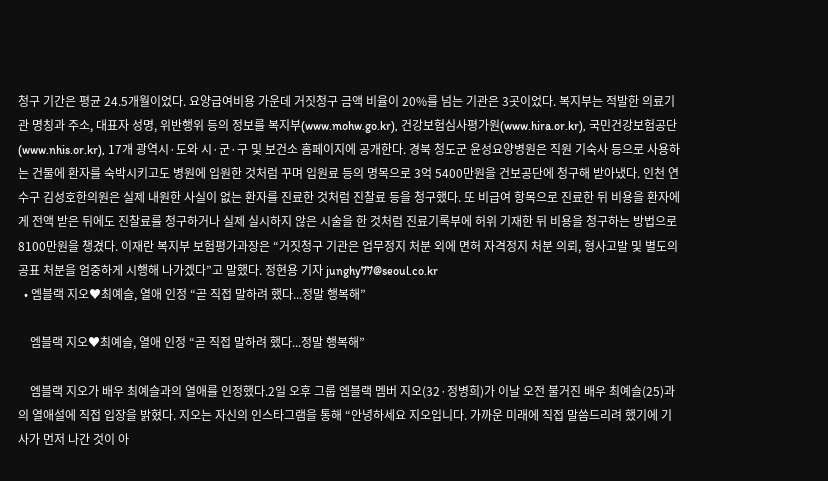청구 기간은 평균 24.5개월이었다. 요양급여비용 가운데 거짓청구 금액 비율이 20%를 넘는 기관은 3곳이었다. 복지부는 적발한 의료기관 명칭과 주소, 대표자 성명, 위반행위 등의 정보를 복지부(www.mohw.go.kr), 건강보험심사평가원(www.hira.or.kr), 국민건강보험공단(www.nhis.or.kr), 17개 광역시·도와 시·군·구 및 보건소 홈페이지에 공개한다. 경북 청도군 윤성요양병원은 직원 기숙사 등으로 사용하는 건물에 환자를 숙박시키고도 병원에 입원한 것처럼 꾸며 입원료 등의 명목으로 3억 5400만원을 건보공단에 청구해 받아냈다. 인천 연수구 김성호한의원은 실제 내원한 사실이 없는 환자를 진료한 것처럼 진찰료 등을 청구했다. 또 비급여 항목으로 진료한 뒤 비용을 환자에게 전액 받은 뒤에도 진찰료를 청구하거나 실제 실시하지 않은 시술을 한 것처럼 진료기록부에 허위 기재한 뒤 비용을 청구하는 방법으로 8100만원을 챙겼다. 이재란 복지부 보험평가과장은 “거짓청구 기관은 업무정지 처분 외에 면허 자격정지 처분 의뢰, 형사고발 및 별도의 공표 처분을 엄중하게 시행해 나가겠다”고 말했다. 정현용 기자 junghy77@seoul.co.kr
  • 엠블랙 지오♥최예슬, 열애 인정 “곧 직접 말하려 했다...정말 행복해”

    엠블랙 지오♥최예슬, 열애 인정 “곧 직접 말하려 했다...정말 행복해”

    엠블랙 지오가 배우 최예슬과의 열애를 인정했다.2일 오후 그룹 엠블랙 멤버 지오(32·정병희)가 이날 오전 불거진 배우 최예슬(25)과의 열애설에 직접 입장을 밝혔다. 지오는 자신의 인스타그램을 통해 “안녕하세요 지오입니다. 가까운 미래에 직접 말씀드리려 했기에 기사가 먼저 나간 것이 아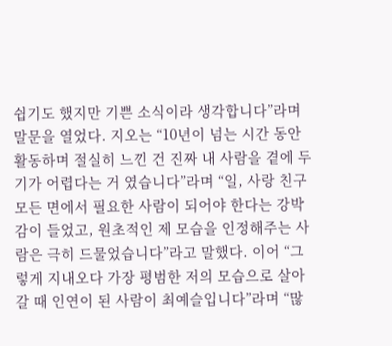쉽기도 했지만 기쁜 소식이라 생각합니다”라며 말문을 열었다. 지오는 “10년이 넘는 시간 동안 활동하며 절실히 느낀 건 진짜 내 사람을 곁에 두기가 어렵다는 거 였습니다”라며 “일, 사랑 친구 모든 면에서 필요한 사람이 되어야 한다는 강박감이 들었고, 원초적인 제 모습을 인정해주는 사람은 극히 드물었습니다”라고 말했다. 이어 “그렇게 지내오다 가장 평범한 저의 모습으로 살아갈 때 인연이 된 사람이 최예슬입니다”라며 “많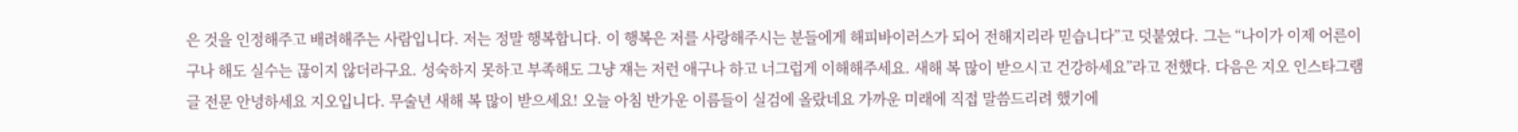은 것을 인정해주고 배려해주는 사람입니다. 저는 정말 행복합니다. 이 행복은 저를 사랑해주시는 분들에게 해피바이러스가 되어 전해지리라 믿습니다”고 덧붙였다. 그는 “나이가 이제 어른이구나 해도 실수는 끊이지 않더라구요. 성숙하지 못하고 부족해도 그냥 쟤는 저런 애구나 하고 너그럽게 이해해주세요. 새해 복 많이 받으시고 건강하세요”라고 전했다. 다음은 지오 인스타그램 글 전문 안녕하세요 지오입니다. 무술년 새해 복 많이 받으세요! 오늘 아침 반가운 이름들이 실검에 올랐네요 가까운 미래에 직접 말씀드리려 했기에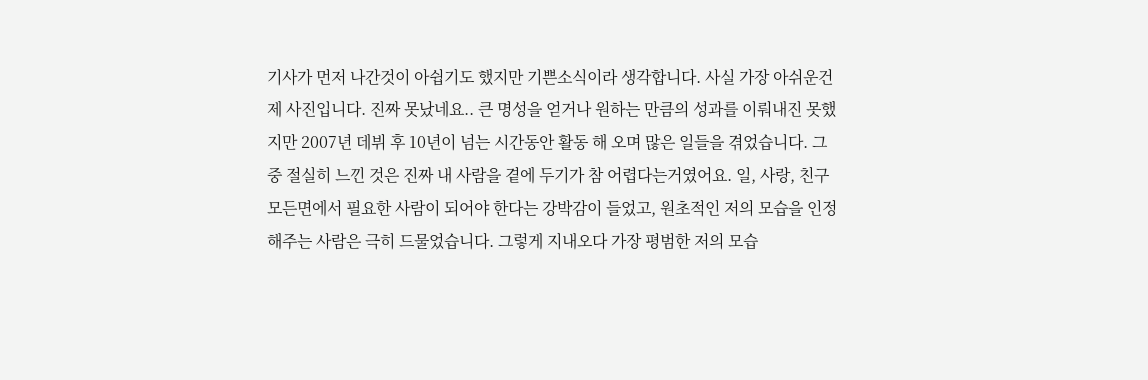기사가 먼저 나간것이 아쉽기도 했지만 기쁜소식이라 생각합니다. 사실 가장 아쉬운건 제 사진입니다. 진짜 못났네요.. 큰 명성을 얻거나 원하는 만큼의 성과를 이뤄내진 못했지만 2007년 데뷔 후 10년이 넘는 시간동안 활동 해 오며 많은 일들을 겪었습니다. 그 중 절실히 느낀 것은 진짜 내 사람을 곁에 두기가 참 어렵다는거였어요. 일, 사랑, 친구 모든면에서 필요한 사람이 되어야 한다는 강박감이 들었고, 원초적인 저의 모습을 인정해주는 사람은 극히 드물었습니다. 그렇게 지내오다 가장 평범한 저의 모습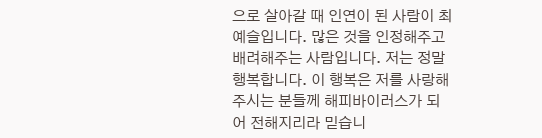으로 살아갈 때 인연이 된 사람이 최예슬입니다. 많은 것을 인정해주고 배려해주는 사람입니다. 저는 정말 행복합니다. 이 행복은 저를 사랑해주시는 분들께 해피바이러스가 되어 전해지리라 믿습니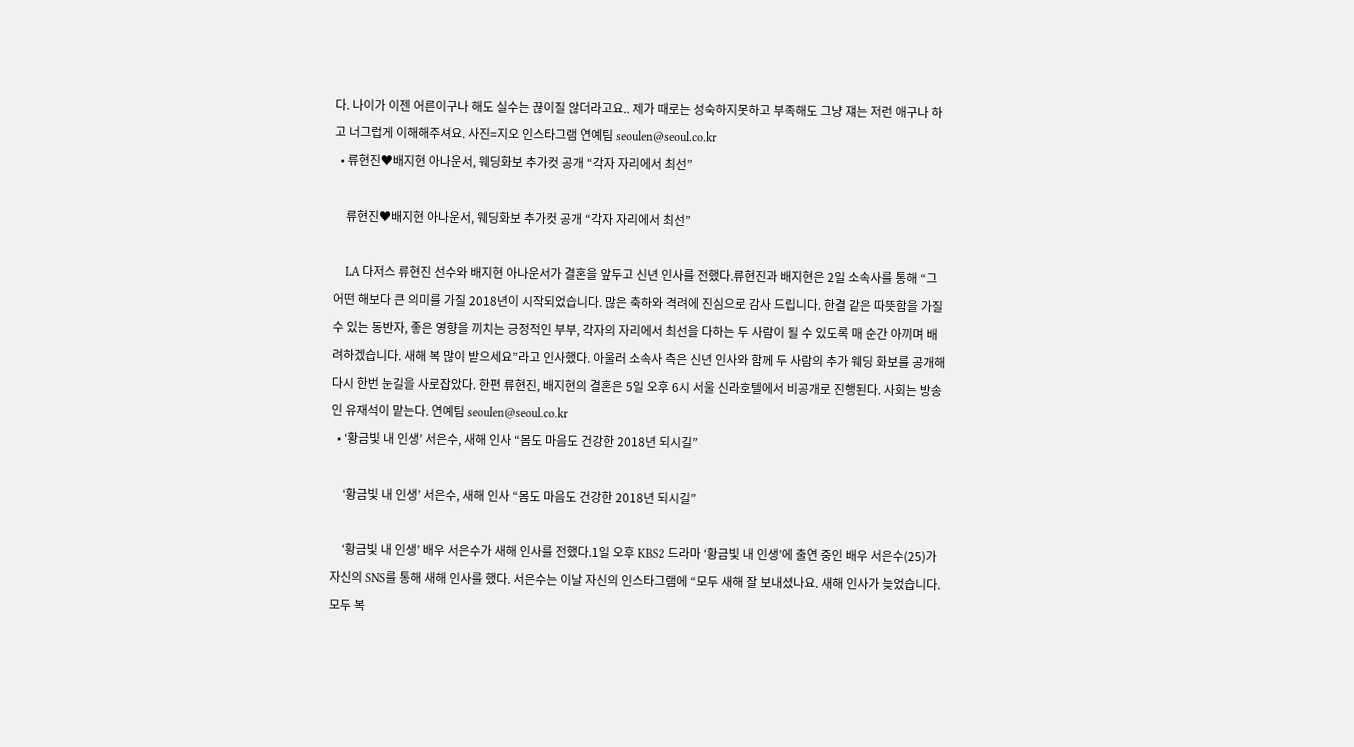다. 나이가 이젠 어른이구나 해도 실수는 끊이질 않더라고요.. 제가 때로는 성숙하지못하고 부족해도 그냥 쟤는 저런 애구나 하고 너그럽게 이해해주셔요. 사진=지오 인스타그램 연예팀 seoulen@seoul.co.kr
  • 류현진♥배지현 아나운서, 웨딩화보 추가컷 공개 “각자 자리에서 최선”

    류현진♥배지현 아나운서, 웨딩화보 추가컷 공개 “각자 자리에서 최선”

    LA 다저스 류현진 선수와 배지현 아나운서가 결혼을 앞두고 신년 인사를 전했다.류현진과 배지현은 2일 소속사를 통해 “그 어떤 해보다 큰 의미를 가질 2018년이 시작되었습니다. 많은 축하와 격려에 진심으로 감사 드립니다. 한결 같은 따뜻함을 가질 수 있는 동반자, 좋은 영향을 끼치는 긍정적인 부부, 각자의 자리에서 최선을 다하는 두 사람이 될 수 있도록 매 순간 아끼며 배려하겠습니다. 새해 복 많이 받으세요”라고 인사했다. 아울러 소속사 측은 신년 인사와 함께 두 사람의 추가 웨딩 화보를 공개해 다시 한번 눈길을 사로잡았다. 한편 류현진, 배지현의 결혼은 5일 오후 6시 서울 신라호텔에서 비공개로 진행된다. 사회는 방송인 유재석이 맡는다. 연예팀 seoulen@seoul.co.kr
  • ‘황금빛 내 인생’ 서은수, 새해 인사 “몸도 마음도 건강한 2018년 되시길”

    ‘황금빛 내 인생’ 서은수, 새해 인사 “몸도 마음도 건강한 2018년 되시길”

    ‘황금빛 내 인생’ 배우 서은수가 새해 인사를 전했다.1일 오후 KBS2 드라마 ‘황금빛 내 인생’에 출연 중인 배우 서은수(25)가 자신의 SNS를 통해 새해 인사를 했다. 서은수는 이날 자신의 인스타그램에 “모두 새해 잘 보내셨나요. 새해 인사가 늦었습니다. 모두 복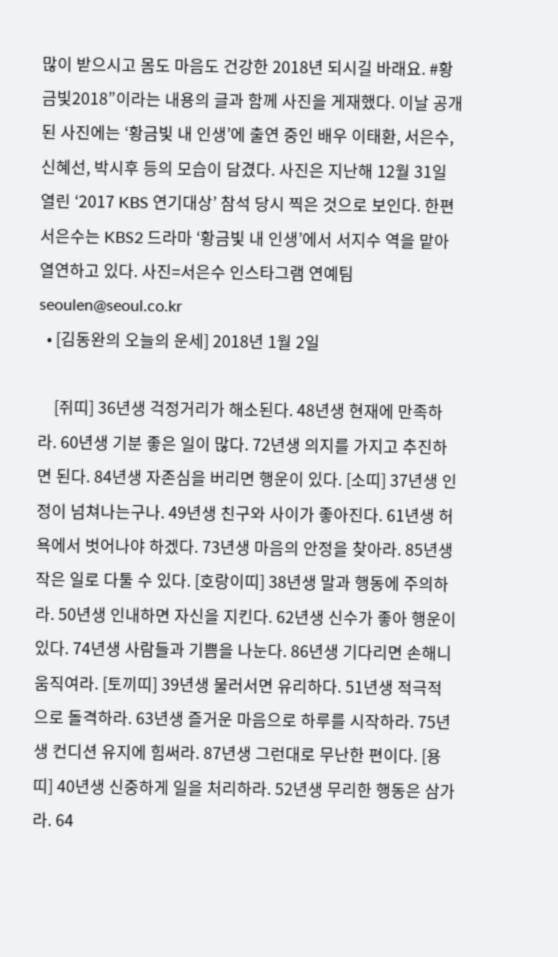많이 받으시고 몸도 마음도 건강한 2018년 되시길 바래요. #황금빛2018”이라는 내용의 글과 함께 사진을 게재했다. 이날 공개된 사진에는 ‘황금빛 내 인생’에 출연 중인 배우 이태환, 서은수, 신혜선, 박시후 등의 모습이 담겼다. 사진은 지난해 12월 31일 열린 ‘2017 KBS 연기대상’ 참석 당시 찍은 것으로 보인다. 한편 서은수는 KBS2 드라마 ‘황금빛 내 인생’에서 서지수 역을 맡아 열연하고 있다. 사진=서은수 인스타그램 연예팀 seoulen@seoul.co.kr
  • [김동완의 오늘의 운세] 2018년 1월 2일

    [쥐띠] 36년생 걱정거리가 해소된다. 48년생 현재에 만족하라. 60년생 기분 좋은 일이 많다. 72년생 의지를 가지고 추진하면 된다. 84년생 자존심을 버리면 행운이 있다. [소띠] 37년생 인정이 넘쳐나는구나. 49년생 친구와 사이가 좋아진다. 61년생 허욕에서 벗어나야 하겠다. 73년생 마음의 안정을 찾아라. 85년생 작은 일로 다툴 수 있다. [호랑이띠] 38년생 말과 행동에 주의하라. 50년생 인내하면 자신을 지킨다. 62년생 신수가 좋아 행운이 있다. 74년생 사람들과 기쁨을 나눈다. 86년생 기다리면 손해니 움직여라. [토끼띠] 39년생 물러서면 유리하다. 51년생 적극적으로 돌격하라. 63년생 즐거운 마음으로 하루를 시작하라. 75년생 컨디션 유지에 힘써라. 87년생 그런대로 무난한 편이다. [용띠] 40년생 신중하게 일을 처리하라. 52년생 무리한 행동은 삼가라. 64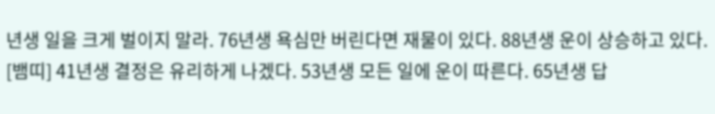년생 일을 크게 벌이지 말라. 76년생 욕심만 버린다면 재물이 있다. 88년생 운이 상승하고 있다. [뱀띠] 41년생 결정은 유리하게 나겠다. 53년생 모든 일에 운이 따른다. 65년생 답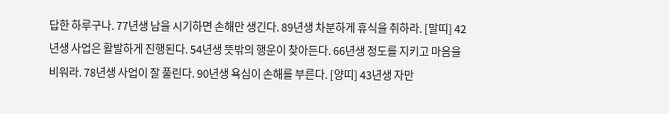답한 하루구나. 77년생 남을 시기하면 손해만 생긴다. 89년생 차분하게 휴식을 취하라. [말띠] 42년생 사업은 활발하게 진행된다. 54년생 뜻밖의 행운이 찾아든다. 66년생 정도를 지키고 마음을 비워라. 78년생 사업이 잘 풀린다. 90년생 욕심이 손해를 부른다. [양띠] 43년생 자만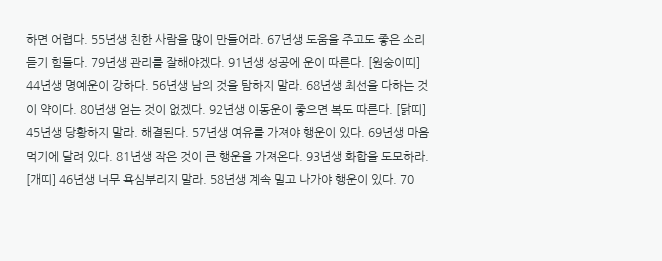하면 어렵다. 55년생 친한 사람을 많이 만들어라. 67년생 도움을 주고도 좋은 소리 듣기 힘들다. 79년생 관리를 잘해야겠다. 91년생 성공에 운이 따른다. [원숭이띠] 44년생 명예운이 강하다. 56년생 남의 것을 탐하지 말라. 68년생 최선을 다하는 것이 약이다. 80년생 얻는 것이 없겠다. 92년생 이동운이 좋으면 복도 따른다. [닭띠] 45년생 당황하지 말라. 해결된다. 57년생 여유를 가져야 행운이 있다. 69년생 마음먹기에 달려 있다. 81년생 작은 것이 큰 행운을 가져온다. 93년생 화합을 도모하라. [개띠] 46년생 너무 욕심부리지 말라. 58년생 계속 밀고 나가야 행운이 있다. 70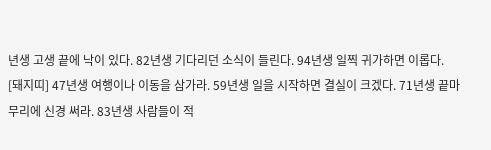년생 고생 끝에 낙이 있다. 82년생 기다리던 소식이 들린다. 94년생 일찍 귀가하면 이롭다. [돼지띠] 47년생 여행이나 이동을 삼가라. 59년생 일을 시작하면 결실이 크겠다. 71년생 끝마무리에 신경 써라. 83년생 사람들이 적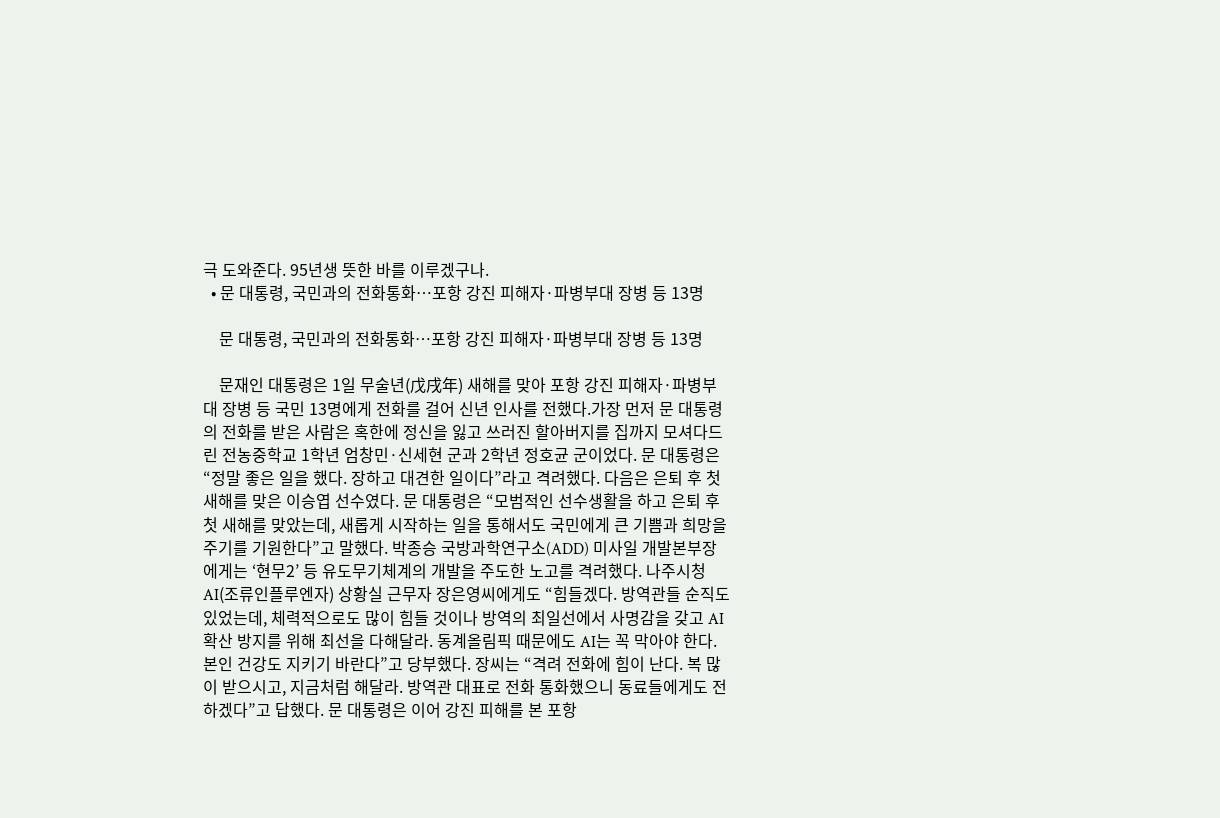극 도와준다. 95년생 뜻한 바를 이루겠구나.
  • 문 대통령, 국민과의 전화통화…포항 강진 피해자·파병부대 장병 등 13명

    문 대통령, 국민과의 전화통화…포항 강진 피해자·파병부대 장병 등 13명

    문재인 대통령은 1일 무술년(戊戌年) 새해를 맞아 포항 강진 피해자·파병부대 장병 등 국민 13명에게 전화를 걸어 신년 인사를 전했다.가장 먼저 문 대통령의 전화를 받은 사람은 혹한에 정신을 잃고 쓰러진 할아버지를 집까지 모셔다드린 전농중학교 1학년 엄창민·신세현 군과 2학년 정호균 군이었다. 문 대통령은 “정말 좋은 일을 했다. 장하고 대견한 일이다”라고 격려했다. 다음은 은퇴 후 첫 새해를 맞은 이승엽 선수였다. 문 대통령은 “모범적인 선수생활을 하고 은퇴 후 첫 새해를 맞았는데, 새롭게 시작하는 일을 통해서도 국민에게 큰 기쁨과 희망을 주기를 기원한다”고 말했다. 박종승 국방과학연구소(ADD) 미사일 개발본부장에게는 ‘현무2’ 등 유도무기체계의 개발을 주도한 노고를 격려했다. 나주시청 AI(조류인플루엔자) 상황실 근무자 장은영씨에게도 “힘들겠다. 방역관들 순직도 있었는데, 체력적으로도 많이 힘들 것이나 방역의 최일선에서 사명감을 갖고 AI 확산 방지를 위해 최선을 다해달라. 동계올림픽 때문에도 AI는 꼭 막아야 한다. 본인 건강도 지키기 바란다”고 당부했다. 장씨는 “격려 전화에 힘이 난다. 복 많이 받으시고, 지금처럼 해달라. 방역관 대표로 전화 통화했으니 동료들에게도 전하겠다”고 답했다. 문 대통령은 이어 강진 피해를 본 포항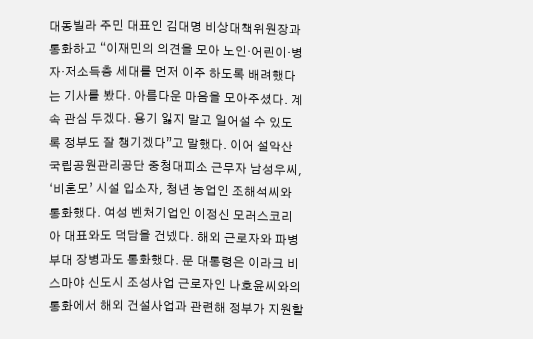대동빌라 주민 대표인 김대명 비상대책위원장과 통화하고 “이재민의 의견을 모아 노인·어린이·병자·저소득층 세대를 먼저 이주 하도록 배려했다는 기사를 봤다. 아름다운 마음을 모아주셨다. 계속 관심 두겠다. 용기 잃지 말고 일어설 수 있도록 정부도 잘 챙기겠다”고 말했다. 이어 설악산 국립공원관리공단 중청대피소 근무자 남성우씨, ‘비혼모’ 시설 입소자, 청년 농업인 조해석씨와 통화했다. 여성 벤처기업인 이정신 모러스코리아 대표와도 덕담을 건넸다. 해외 근로자와 파병부대 장병과도 통화했다. 문 대통령은 이라크 비스마야 신도시 조성사업 근로자인 나호윤씨와의 통화에서 해외 건설사업과 관련해 정부가 지원할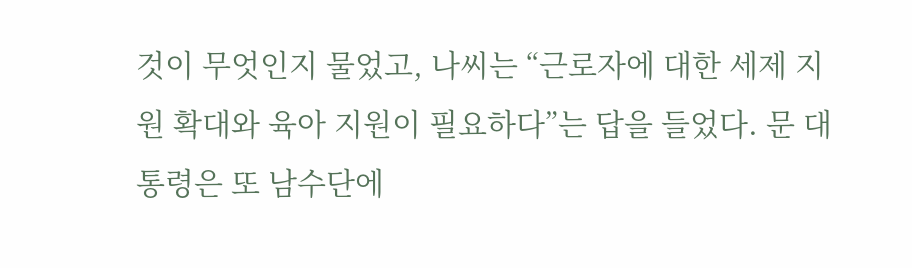것이 무엇인지 물었고, 나씨는 “근로자에 대한 세제 지원 확대와 육아 지원이 필요하다”는 답을 들었다. 문 대통령은 또 남수단에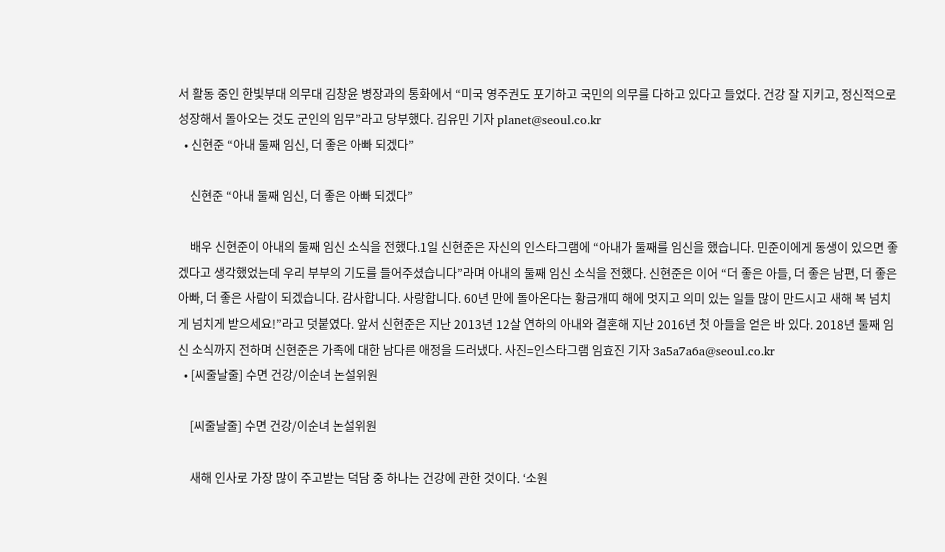서 활동 중인 한빛부대 의무대 김창윤 병장과의 통화에서 “미국 영주권도 포기하고 국민의 의무를 다하고 있다고 들었다. 건강 잘 지키고, 정신적으로 성장해서 돌아오는 것도 군인의 임무”라고 당부했다. 김유민 기자 planet@seoul.co.kr
  • 신현준 “아내 둘째 임신, 더 좋은 아빠 되겠다”

    신현준 “아내 둘째 임신, 더 좋은 아빠 되겠다”

    배우 신현준이 아내의 둘째 임신 소식을 전했다.1일 신현준은 자신의 인스타그램에 “아내가 둘째를 임신을 했습니다. 민준이에게 동생이 있으면 좋겠다고 생각했었는데 우리 부부의 기도를 들어주셨습니다”라며 아내의 둘째 임신 소식을 전했다. 신현준은 이어 “더 좋은 아들, 더 좋은 남편, 더 좋은 아빠, 더 좋은 사람이 되겠습니다. 감사합니다. 사랑합니다. 60년 만에 돌아온다는 황금개띠 해에 멋지고 의미 있는 일들 많이 만드시고 새해 복 넘치게 넘치게 받으세요!”라고 덧붙였다. 앞서 신현준은 지난 2013년 12살 연하의 아내와 결혼해 지난 2016년 첫 아들을 얻은 바 있다. 2018년 둘째 임신 소식까지 전하며 신현준은 가족에 대한 남다른 애정을 드러냈다. 사진=인스타그램 임효진 기자 3a5a7a6a@seoul.co.kr
  • [씨줄날줄] 수면 건강/이순녀 논설위원

    [씨줄날줄] 수면 건강/이순녀 논설위원

    새해 인사로 가장 많이 주고받는 덕담 중 하나는 건강에 관한 것이다. ‘소원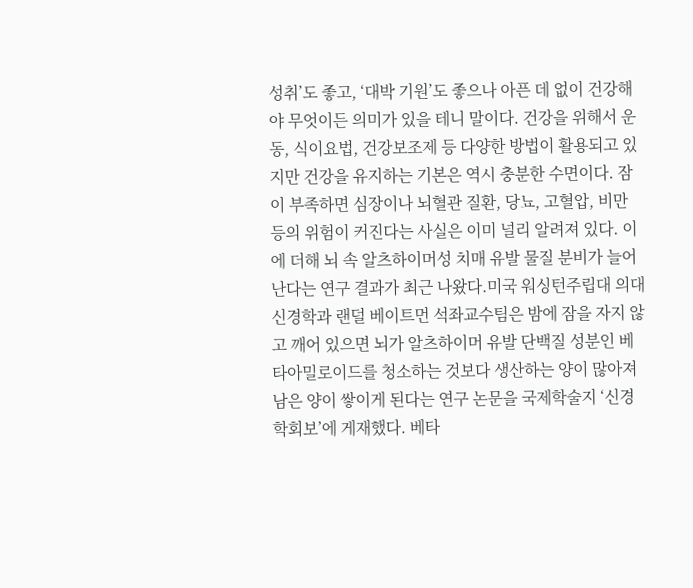성취’도 좋고, ‘대박 기원’도 좋으나 아픈 데 없이 건강해야 무엇이든 의미가 있을 테니 말이다. 건강을 위해서 운동, 식이요법, 건강보조제 등 다양한 방법이 활용되고 있지만 건강을 유지하는 기본은 역시 충분한 수면이다. 잠이 부족하면 심장이나 뇌혈관 질환, 당뇨, 고혈압, 비만 등의 위험이 커진다는 사실은 이미 널리 알려져 있다. 이에 더해 뇌 속 알츠하이머성 치매 유발 물질 분비가 늘어난다는 연구 결과가 최근 나왔다.미국 워싱턴주립대 의대 신경학과 랜덜 베이트먼 석좌교수팀은 밤에 잠을 자지 않고 깨어 있으면 뇌가 알츠하이머 유발 단백질 성분인 베타아밀로이드를 청소하는 것보다 생산하는 양이 많아져 남은 양이 쌓이게 된다는 연구 논문을 국제학술지 ‘신경학회보’에 게재했다. 베타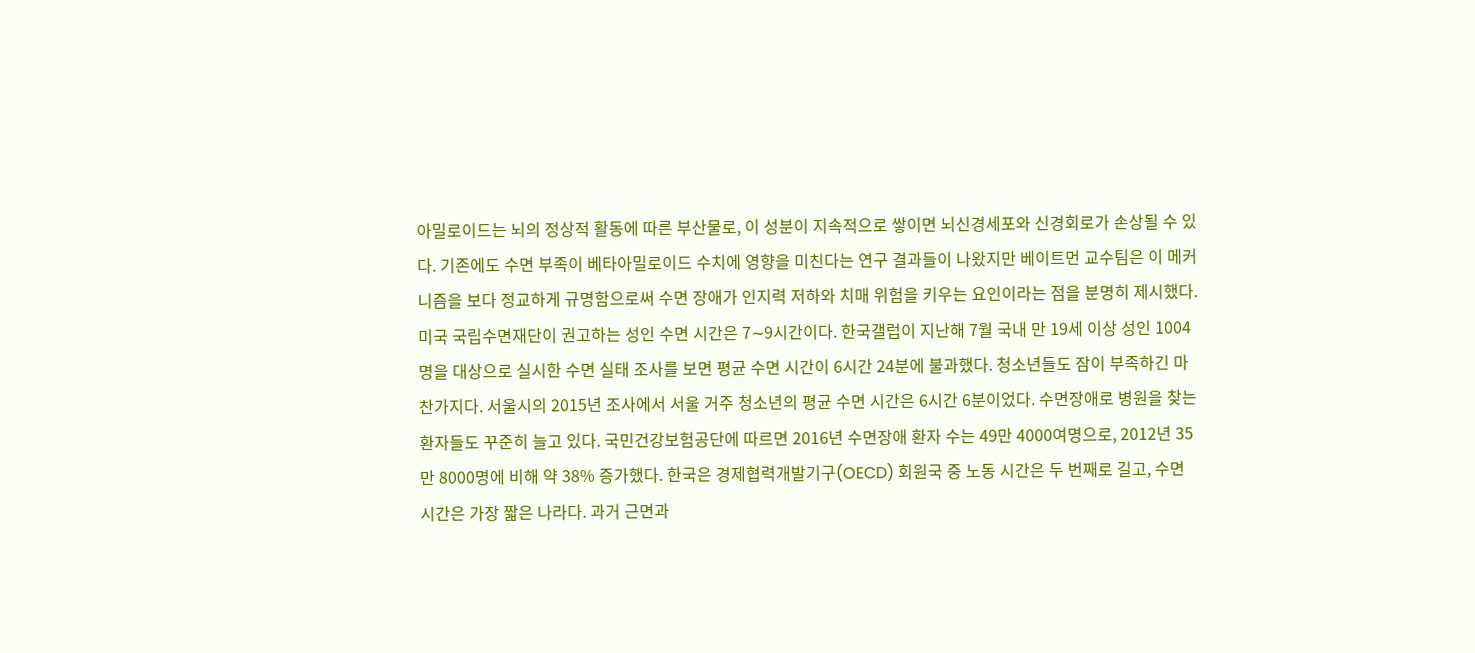아밀로이드는 뇌의 정상적 활동에 따른 부산물로, 이 성분이 지속적으로 쌓이면 뇌신경세포와 신경회로가 손상될 수 있다. 기존에도 수면 부족이 베타아밀로이드 수치에 영향을 미친다는 연구 결과들이 나왔지만 베이트먼 교수팀은 이 메커니즘을 보다 정교하게 규명함으로써 수면 장애가 인지력 저하와 치매 위험을 키우는 요인이라는 점을 분명히 제시했다. 미국 국립수면재단이 권고하는 성인 수면 시간은 7∼9시간이다. 한국갤럽이 지난해 7월 국내 만 19세 이상 성인 1004명을 대상으로 실시한 수면 실태 조사를 보면 평균 수면 시간이 6시간 24분에 불과했다. 청소년들도 잠이 부족하긴 마찬가지다. 서울시의 2015년 조사에서 서울 거주 청소년의 평균 수면 시간은 6시간 6분이었다. 수면장애로 병원을 찾는 환자들도 꾸준히 늘고 있다. 국민건강보험공단에 따르면 2016년 수면장애 환자 수는 49만 4000여명으로, 2012년 35만 8000명에 비해 약 38% 증가했다. 한국은 경제협력개발기구(OECD) 회원국 중 노동 시간은 두 번째로 길고, 수면 시간은 가장 짧은 나라다. 과거 근면과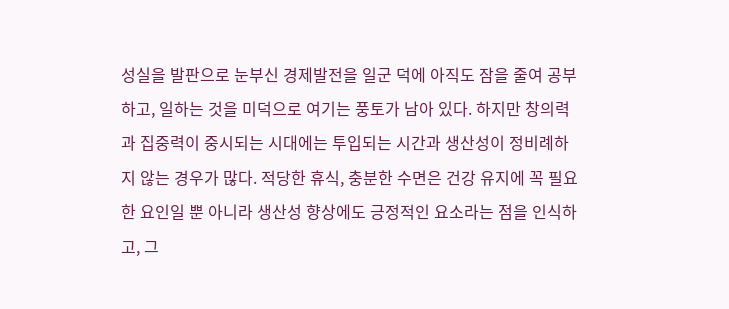성실을 발판으로 눈부신 경제발전을 일군 덕에 아직도 잠을 줄여 공부하고, 일하는 것을 미덕으로 여기는 풍토가 남아 있다. 하지만 창의력과 집중력이 중시되는 시대에는 투입되는 시간과 생산성이 정비례하지 않는 경우가 많다. 적당한 휴식, 충분한 수면은 건강 유지에 꼭 필요한 요인일 뿐 아니라 생산성 향상에도 긍정적인 요소라는 점을 인식하고, 그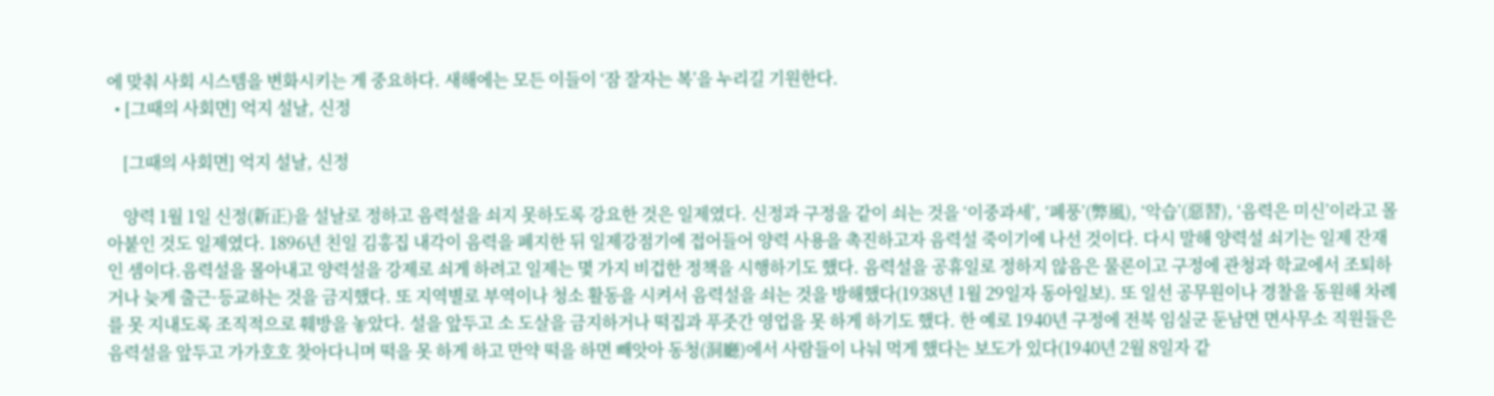에 맞춰 사회 시스템을 변화시키는 게 중요하다. 새해에는 모든 이들이 ‘잠 잘자는 복’을 누리길 기원한다.
  • [그때의 사회면] 억지 설날, 신정

    [그때의 사회면] 억지 설날, 신정

    양력 1월 1일 신정(新正)을 설날로 정하고 음력설을 쇠지 못하도록 강요한 것은 일제였다. 신정과 구정을 같이 쇠는 것을 ‘이중과세’, ‘폐풍’(弊風), ‘악습’(惡習), ‘음력은 미신’이라고 몰아붙인 것도 일제였다. 1896년 친일 김홍집 내각이 음력을 폐지한 뒤 일제강점기에 접어들어 양력 사용을 촉진하고자 음력설 죽이기에 나선 것이다. 다시 말해 양력설 쇠기는 일제 잔재인 셈이다.음력설을 몰아내고 양력설을 강제로 쇠게 하려고 일제는 몇 가지 비겁한 정책을 시행하기도 했다. 음력설을 공휴일로 정하지 않음은 물론이고 구정에 관청과 학교에서 조퇴하거나 늦게 출근·등교하는 것을 금지했다. 또 지역별로 부역이나 청소 활동을 시켜서 음력설을 쇠는 것을 방해했다(1938년 1월 29일자 동아일보). 또 일선 공무원이나 경찰을 동원해 차례를 못 지내도록 조직적으로 훼방을 놓았다. 설을 앞두고 소 도살을 금지하거나 떡집과 푸줏간 영업을 못 하게 하기도 했다. 한 예로 1940년 구정에 전북 임실군 둔남면 면사무소 직원들은 음력설을 앞두고 가가호호 찾아다니며 떡을 못 하게 하고 만약 떡을 하면 빼앗아 동청(洞廳)에서 사람들이 나눠 먹게 했다는 보도가 있다(1940년 2월 8일자 같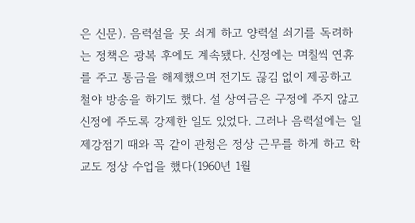은 신문). 음력설을 못 쇠게 하고 양력설 쇠기를 독려하는 정책은 광복 후에도 계속됐다. 신정에는 며칠씩 연휴를 주고 통금을 해제했으며 전기도 끊김 없이 제공하고 철야 방송을 하기도 했다. 설 상여금은 구정에 주지 않고 신정에 주도록 강제한 일도 있었다. 그러나 음력설에는 일제강점기 때와 꼭 같이 관청은 정상 근무를 하게 하고 학교도 정상 수업을 했다(1960년 1월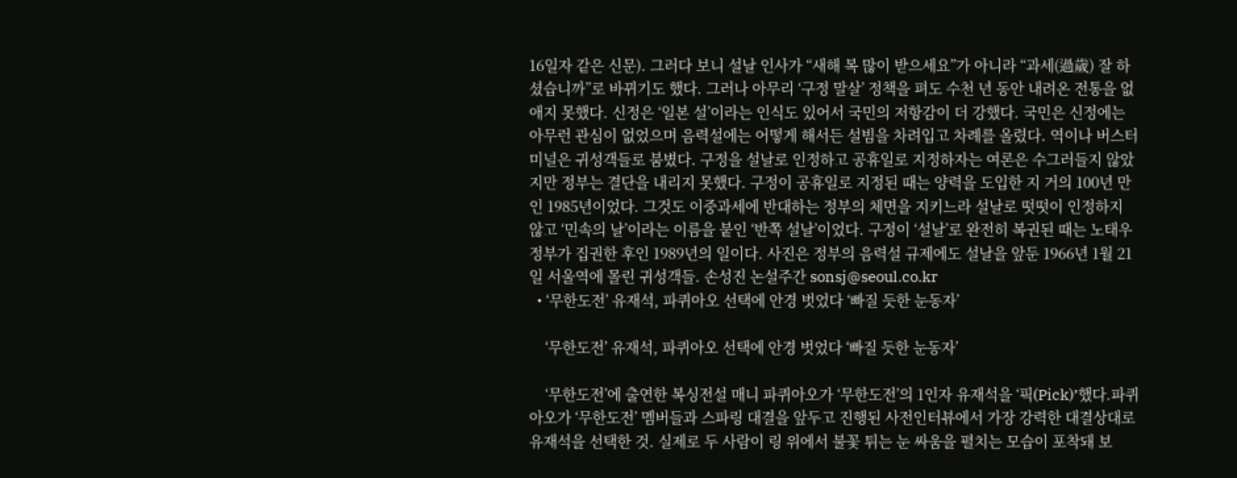16일자 같은 신문). 그러다 보니 설날 인사가 “새해 복 많이 받으세요”가 아니라 “과세(過歲) 잘 하셨습니까”로 바뀌기도 했다. 그러나 아무리 ‘구정 말살’ 정책을 펴도 수천 년 동안 내려온 전통을 없애지 못했다. 신정은 ‘일본 설’이라는 인식도 있어서 국민의 저항감이 더 강했다. 국민은 신정에는 아무런 관심이 없었으며 음력설에는 어떻게 해서든 설빔을 차려입고 차례를 올렸다. 역이나 버스터미널은 귀성객들로 붐볐다. 구정을 설날로 인정하고 공휴일로 지정하자는 여론은 수그러들지 않았지만 정부는 결단을 내리지 못했다. 구정이 공휴일로 지정된 때는 양력을 도입한 지 거의 100년 만인 1985년이었다. 그것도 이중과세에 반대하는 정부의 체면을 지키느라 설날로 떳떳이 인정하지 않고 ‘민속의 날’이라는 이름을 붙인 ‘반쪽 설날’이었다. 구정이 ‘설날’로 완전히 복권된 때는 노태우 정부가 집권한 후인 1989년의 일이다. 사진은 정부의 음력설 규제에도 설날을 앞둔 1966년 1월 21일 서울역에 몰린 귀성객들. 손성진 논설주간 sonsj@seoul.co.kr
  • ‘무한도전’ 유재석, 파퀴아오 선택에 안경 벗었다 ‘빠질 듯한 눈동자’

    ‘무한도전’ 유재석, 파퀴아오 선택에 안경 벗었다 ‘빠질 듯한 눈동자’

    ‘무한도전’에 출연한 복싱전설 매니 파퀴아오가 ‘무한도전’의 1인자 유재석을 ‘픽(Pick)’했다.파퀴아오가 ‘무한도전’ 멤버들과 스파링 대결을 앞두고 진행된 사전인터뷰에서 가장 강력한 대결상대로 유재석을 선택한 것. 실제로 두 사람이 링 위에서 불꽃 튀는 눈 싸움을 펼치는 모습이 포착돼 보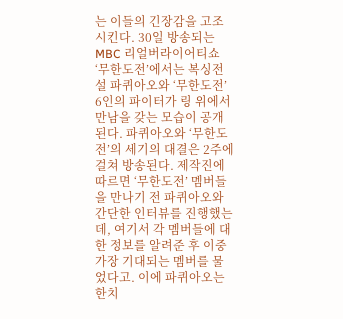는 이들의 긴장감을 고조시킨다. 30일 방송되는 MBC 리얼버라이어티쇼 ‘무한도전’에서는 복싱전설 파퀴아오와 ‘무한도전’ 6인의 파이터가 링 위에서 만남을 갖는 모습이 공개된다. 파퀴아오와 ‘무한도전’의 세기의 대결은 2주에 걸쳐 방송된다. 제작진에 따르면 ‘무한도전’ 멤버들을 만나기 전 파퀴아오와 간단한 인터뷰를 진행했는데, 여기서 각 멤버들에 대한 정보를 알려준 후 이중 가장 기대되는 멤버를 물었다고. 이에 파퀴아오는 한치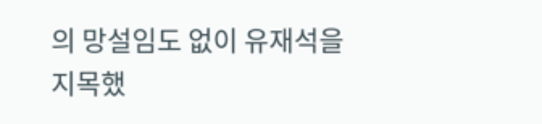의 망설임도 없이 유재석을 지목했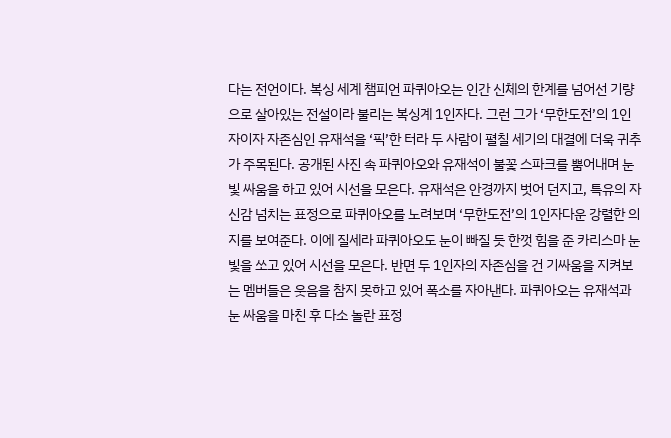다는 전언이다. 복싱 세계 챔피언 파퀴아오는 인간 신체의 한계를 넘어선 기량으로 살아있는 전설이라 불리는 복싱계 1인자다. 그런 그가 ‘무한도전’의 1인자이자 자존심인 유재석을 ‘픽’한 터라 두 사람이 펼칠 세기의 대결에 더욱 귀추가 주목된다. 공개된 사진 속 파퀴아오와 유재석이 불꽃 스파크를 뿜어내며 눈빛 싸움을 하고 있어 시선을 모은다. 유재석은 안경까지 벗어 던지고, 특유의 자신감 넘치는 표정으로 파퀴아오를 노려보며 ‘무한도전’의 1인자다운 강렬한 의지를 보여준다. 이에 질세라 파퀴아오도 눈이 빠질 듯 한껏 힘을 준 카리스마 눈빛을 쏘고 있어 시선을 모은다. 반면 두 1인자의 자존심을 건 기싸움을 지켜보는 멤버들은 웃음을 참지 못하고 있어 폭소를 자아낸다. 파퀴아오는 유재석과 눈 싸움을 마친 후 다소 놀란 표정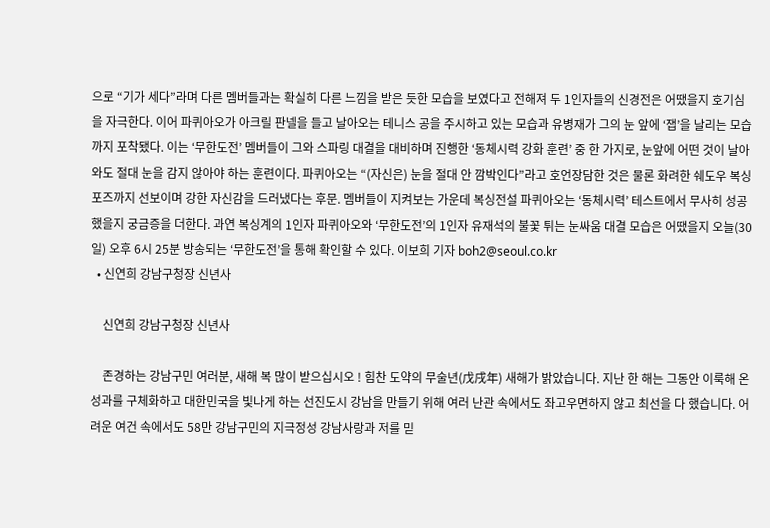으로 “기가 세다”라며 다른 멤버들과는 확실히 다른 느낌을 받은 듯한 모습을 보였다고 전해져 두 1인자들의 신경전은 어땠을지 호기심을 자극한다. 이어 파퀴아오가 아크릴 판넬을 들고 날아오는 테니스 공을 주시하고 있는 모습과 유병재가 그의 눈 앞에 ‘잽’을 날리는 모습까지 포착됐다. 이는 ‘무한도전’ 멤버들이 그와 스파링 대결을 대비하며 진행한 ‘동체시력 강화 훈련’ 중 한 가지로, 눈앞에 어떤 것이 날아와도 절대 눈을 감지 않아야 하는 훈련이다. 파퀴아오는 “(자신은) 눈을 절대 안 깜박인다”라고 호언장담한 것은 물론 화려한 쉐도우 복싱 포즈까지 선보이며 강한 자신감을 드러냈다는 후문. 멤버들이 지켜보는 가운데 복싱전설 파퀴아오는 ‘동체시력’ 테스트에서 무사히 성공했을지 궁금증을 더한다. 과연 복싱계의 1인자 파퀴아오와 ‘무한도전’의 1인자 유재석의 불꽃 튀는 눈싸움 대결 모습은 어땠을지 오늘(30일) 오후 6시 25분 방송되는 ‘무한도전’을 통해 확인할 수 있다. 이보희 기자 boh2@seoul.co.kr
  • 신연희 강남구청장 신년사

    신연희 강남구청장 신년사

    존경하는 강남구민 여러분, 새해 복 많이 받으십시오 ! 힘찬 도약의 무술년(戊戌年) 새해가 밝았습니다. 지난 한 해는 그동안 이룩해 온 성과를 구체화하고 대한민국을 빛나게 하는 선진도시 강남을 만들기 위해 여러 난관 속에서도 좌고우면하지 않고 최선을 다 했습니다. 어려운 여건 속에서도 58만 강남구민의 지극정성 강남사랑과 저를 믿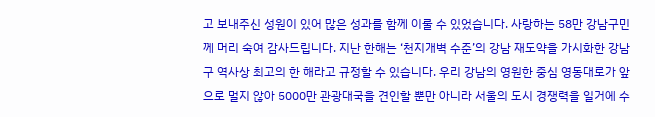고 보내주신 성원이 있어 많은 성과를 함께 이룰 수 있었습니다. 사랑하는 58만 강남구민께 머리 숙여 감사드립니다. 지난 한해는 ‘천지개벽 수준’의 강남 재도약을 가시화한 강남구 역사상 최고의 한 해라고 규정할 수 있습니다. 우리 강남의 영원한 중심 영동대로가 앞으로 멀지 않아 5000만 관광대국을 견인할 뿐만 아니라 서울의 도시 경쟁력을 일거에 수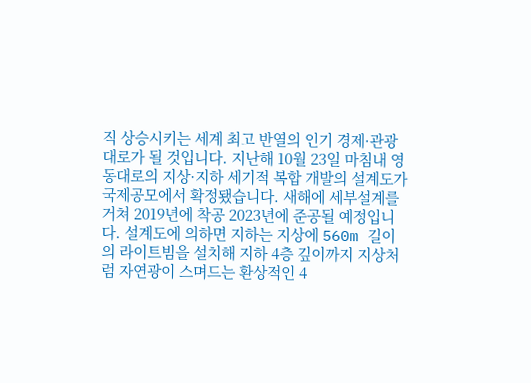직 상승시키는 세계 최고 반열의 인기 경제·관광대로가 될 것입니다. 지난해 10월 23일 마침내 영동대로의 지상·지하 세기적 복합 개발의 설계도가 국제공모에서 확정됐습니다. 새해에 세부설계를 거쳐 2019년에 착공 2023년에 준공될 예정입니다. 설계도에 의하면 지하는 지상에 560m 길이의 라이트빔을 설치해 지하 4층 깊이까지 지상처럼 자연광이 스며드는 환상적인 4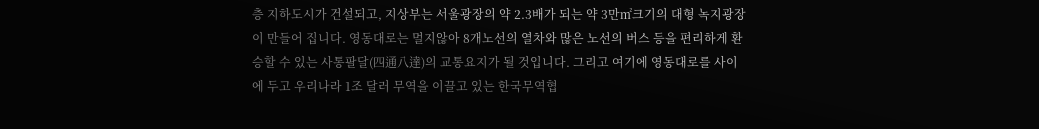층 지하도시가 건설되고, 지상부는 서울광장의 약 2.3배가 되는 약 3만㎡크기의 대형 녹지광장이 만들어 집니다. 영동대로는 멀지않아 8개노선의 열차와 많은 노선의 버스 등을 편리하게 환승할 수 있는 사통팔달(四通八達)의 교통요지가 될 것입니다. 그리고 여기에 영동대로를 사이에 두고 우리나라 1조 달러 무역을 이끌고 있는 한국무역협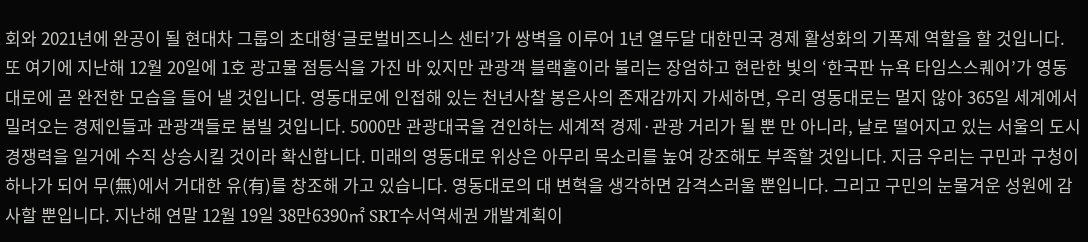회와 2021년에 완공이 될 현대차 그룹의 초대형‘글로벌비즈니스 센터’가 쌍벽을 이루어 1년 열두달 대한민국 경제 활성화의 기폭제 역할을 할 것입니다. 또 여기에 지난해 12월 20일에 1호 광고물 점등식을 가진 바 있지만 관광객 블랙홀이라 불리는 장엄하고 현란한 빛의 ‘한국판 뉴욕 타임스스퀘어’가 영동대로에 곧 완전한 모습을 들어 낼 것입니다. 영동대로에 인접해 있는 천년사찰 봉은사의 존재감까지 가세하면, 우리 영동대로는 멀지 않아 365일 세계에서 밀려오는 경제인들과 관광객들로 붐빌 것입니다. 5000만 관광대국을 견인하는 세계적 경제·관광 거리가 될 뿐 만 아니라, 날로 떨어지고 있는 서울의 도시경쟁력을 일거에 수직 상승시킬 것이라 확신합니다. 미래의 영동대로 위상은 아무리 목소리를 높여 강조해도 부족할 것입니다. 지금 우리는 구민과 구청이 하나가 되어 무(無)에서 거대한 유(有)를 창조해 가고 있습니다. 영동대로의 대 변혁을 생각하면 감격스러울 뿐입니다. 그리고 구민의 눈물겨운 성원에 감사할 뿐입니다. 지난해 연말 12월 19일 38만6390㎡ SRT수서역세권 개발계획이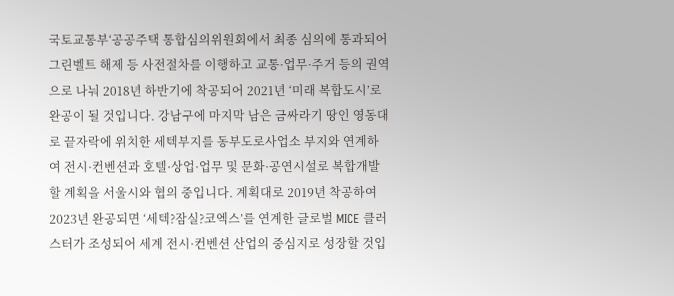국토교통부‘공공주택 통합심의위원회에서 최종 심의에 통과되어 그린벨트 해제 등 사전절차를 이행하고 교통·업무·주거 등의 권역으로 나눠 2018년 하반기에 착공되어 2021년 ‘미래 복합도시’로 완공이 될 것입니다. 강남구에 마지막 남은 금싸라기 땅인 영동대로 끝자락에 위치한 세텍부지를 동부도로사업소 부지와 연계하여 전시·컨벤션과 호텔·상업·업무 및 문화·공연시설로 복합개발할 계획을 서울시와 협의 중입니다. 계획대로 2019년 착공하여 2023년 완공되면 ‘세텍?잠실?코엑스’를 연계한 글로벌 MICE 클러스터가 조성되어 세계 전시·컨벤션 산업의 중심지로 성장할 것입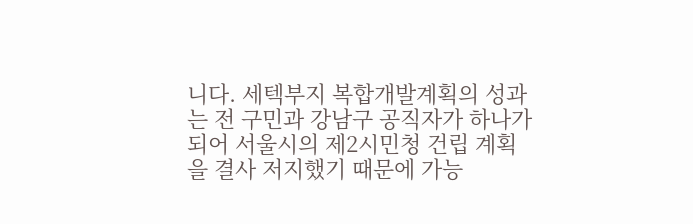니다. 세텍부지 복합개발계획의 성과는 전 구민과 강남구 공직자가 하나가 되어 서울시의 제2시민청 건립 계획을 결사 저지했기 때문에 가능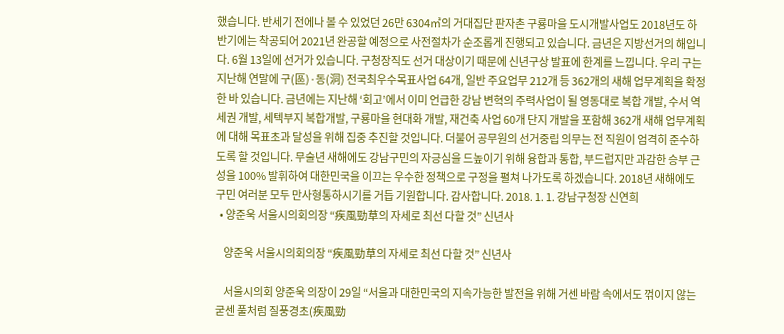했습니다. 반세기 전에나 볼 수 있었던 26만 6304㎡의 거대집단 판자촌 구룡마을 도시개발사업도 2018년도 하반기에는 착공되어 2021년 완공할 예정으로 사전절차가 순조롭게 진행되고 있습니다. 금년은 지방선거의 해입니다. 6월 13일에 선거가 있습니다. 구청장직도 선거 대상이기 때문에 신년구상 발표에 한계를 느낍니다. 우리 구는 지난해 연말에 구(區)·동(洞) 전국최우수목표사업 64개, 일반 주요업무 212개 등 362개의 새해 업무계획을 확정한 바 있습니다. 금년에는 지난해 ‘회고’에서 이미 언급한 강남 변혁의 주력사업이 될 영동대로 복합 개발, 수서 역세권 개발, 세텍부지 복합개발, 구룡마을 현대화 개발, 재건축 사업 60개 단지 개발을 포함해 362개 새해 업무계획에 대해 목표초과 달성을 위해 집중 추진할 것입니다. 더불어 공무원의 선거중립 의무는 전 직원이 엄격히 준수하도록 할 것입니다. 무술년 새해에도 강남구민의 자긍심을 드높이기 위해 융합과 통합, 부드럽지만 과감한 승부 근성을 100% 발휘하여 대한민국을 이끄는 우수한 정책으로 구정을 펼쳐 나가도록 하겠습니다. 2018년 새해에도 구민 여러분 모두 만사형통하시기를 거듭 기원합니다. 감사합니다. 2018. 1. 1. 강남구청장 신연희
  • 양준욱 서울시의회의장 “疾風勁草의 자세로 최선 다할 것” 신년사

    양준욱 서울시의회의장 “疾風勁草의 자세로 최선 다할 것” 신년사

    서울시의회 양준욱 의장이 29일 “서울과 대한민국의 지속가능한 발전을 위해 거센 바람 속에서도 꺾이지 않는 굳센 풀처럼 질풍경초(疾風勁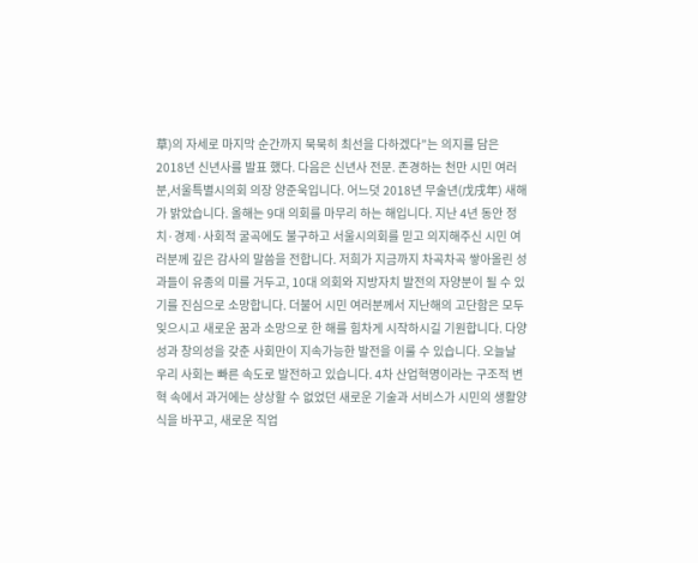草)의 자세로 마지막 순간까지 묵묵히 최선을 다하겠다”는 의지를 담은 2018년 신년사를 발표 했다. 다음은 신년사 전문. 존경하는 천만 시민 여러분,서울특별시의회 의장 양준욱입니다. 어느덧 2018년 무술년(戊戌年) 새해가 밝았습니다. 올해는 9대 의회를 마무리 하는 해입니다. 지난 4년 동안 정치·경제·사회적 굴곡에도 불구하고 서울시의회를 믿고 의지해주신 시민 여러분께 깊은 감사의 말씀을 전합니다. 저희가 지금까지 차곡차곡 쌓아올린 성과들이 유종의 미를 거두고, 10대 의회와 지방자치 발전의 자양분이 될 수 있기를 진심으로 소망합니다. 더불어 시민 여러분께서 지난해의 고단함은 모두 잊으시고 새로운 꿈과 소망으로 한 해를 힘차게 시작하시길 기원합니다. 다양성과 창의성을 갖춘 사회만이 지속가능한 발전을 이룰 수 있습니다. 오늘날 우리 사회는 빠른 속도로 발전하고 있습니다. 4차 산업혁명이라는 구조적 변혁 속에서 과거에는 상상할 수 없었던 새로운 기술과 서비스가 시민의 생활양식을 바꾸고, 새로운 직업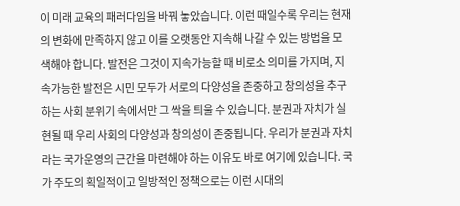이 미래 교육의 패러다임을 바꿔 놓았습니다. 이런 때일수록 우리는 현재의 변화에 만족하지 않고 이를 오랫동안 지속해 나갈 수 있는 방법을 모색해야 합니다. 발전은 그것이 지속가능할 때 비로소 의미를 가지며, 지속가능한 발전은 시민 모두가 서로의 다양성을 존중하고 창의성을 추구하는 사회 분위기 속에서만 그 싹을 틔울 수 있습니다. 분권과 자치가 실현될 때 우리 사회의 다양성과 창의성이 존중됩니다. 우리가 분권과 자치라는 국가운영의 근간을 마련해야 하는 이유도 바로 여기에 있습니다. 국가 주도의 획일적이고 일방적인 정책으로는 이런 시대의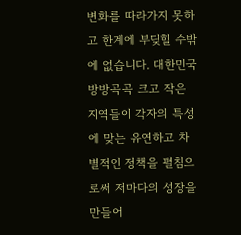변화를 따라가지 못하고 한계에 부딪힐 수밖에 없습니다. 대한민국 방방곡곡 크고 작은 지역들이 각자의 특성에 맞는 유연하고 차별적인 정책을 펼침으로써 저마다의 성장을 만들어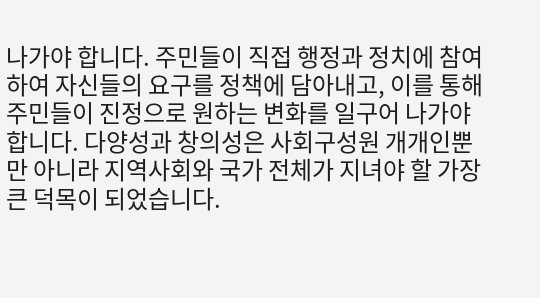나가야 합니다. 주민들이 직접 행정과 정치에 참여하여 자신들의 요구를 정책에 담아내고, 이를 통해 주민들이 진정으로 원하는 변화를 일구어 나가야 합니다. 다양성과 창의성은 사회구성원 개개인뿐만 아니라 지역사회와 국가 전체가 지녀야 할 가장 큰 덕목이 되었습니다.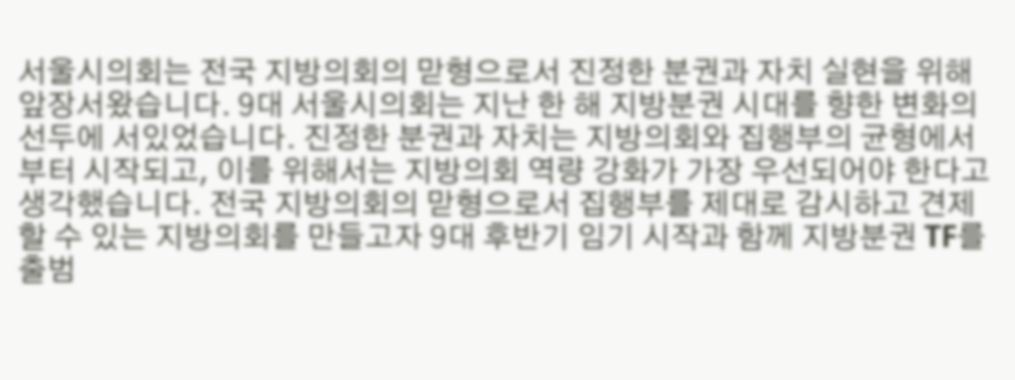서울시의회는 전국 지방의회의 맏형으로서 진정한 분권과 자치 실현을 위해 앞장서왔습니다. 9대 서울시의회는 지난 한 해 지방분권 시대를 향한 변화의 선두에 서있었습니다. 진정한 분권과 자치는 지방의회와 집행부의 균형에서부터 시작되고, 이를 위해서는 지방의회 역량 강화가 가장 우선되어야 한다고 생각했습니다. 전국 지방의회의 맏형으로서 집행부를 제대로 감시하고 견제할 수 있는 지방의회를 만들고자 9대 후반기 임기 시작과 함께 지방분권 TF를 출범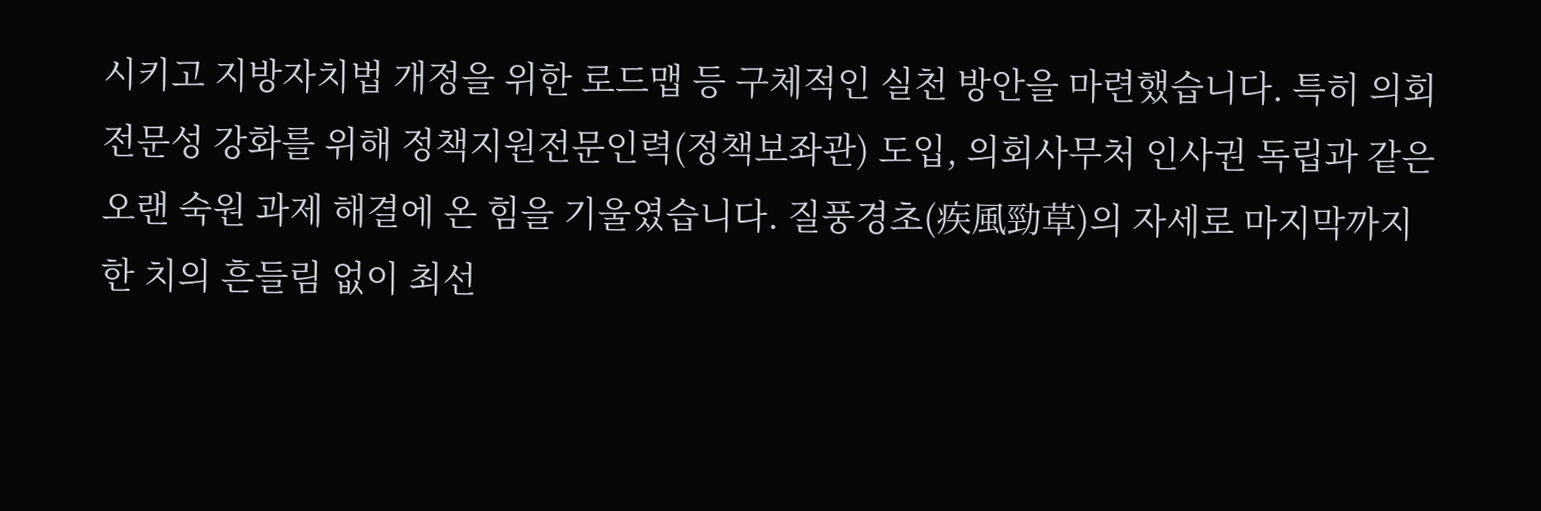시키고 지방자치법 개정을 위한 로드맵 등 구체적인 실천 방안을 마련했습니다. 특히 의회 전문성 강화를 위해 정책지원전문인력(정책보좌관) 도입, 의회사무처 인사권 독립과 같은 오랜 숙원 과제 해결에 온 힘을 기울였습니다. 질풍경초(疾風勁草)의 자세로 마지막까지 한 치의 흔들림 없이 최선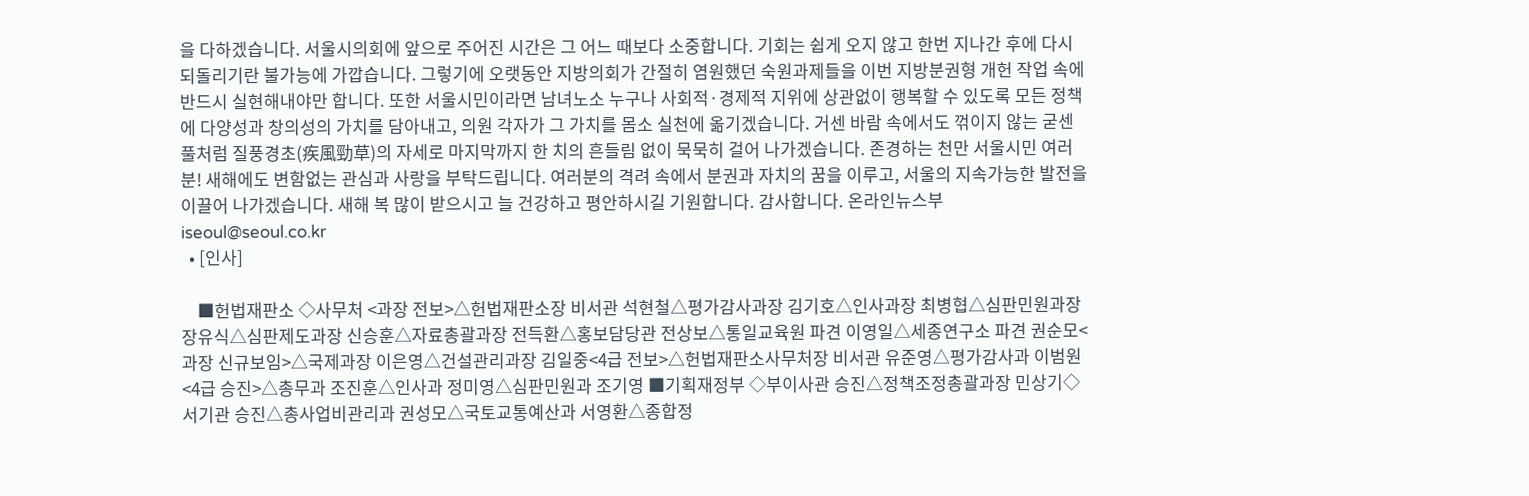을 다하겠습니다. 서울시의회에 앞으로 주어진 시간은 그 어느 때보다 소중합니다. 기회는 쉽게 오지 않고 한번 지나간 후에 다시 되돌리기란 불가능에 가깝습니다. 그렇기에 오랫동안 지방의회가 간절히 염원했던 숙원과제들을 이번 지방분권형 개헌 작업 속에 반드시 실현해내야만 합니다. 또한 서울시민이라면 남녀노소 누구나 사회적·경제적 지위에 상관없이 행복할 수 있도록 모든 정책에 다양성과 창의성의 가치를 담아내고, 의원 각자가 그 가치를 몸소 실천에 옮기겠습니다. 거센 바람 속에서도 꺾이지 않는 굳센 풀처럼 질풍경초(疾風勁草)의 자세로 마지막까지 한 치의 흔들림 없이 묵묵히 걸어 나가겠습니다. 존경하는 천만 서울시민 여러분! 새해에도 변함없는 관심과 사랑을 부탁드립니다. 여러분의 격려 속에서 분권과 자치의 꿈을 이루고, 서울의 지속가능한 발전을 이끌어 나가겠습니다. 새해 복 많이 받으시고 늘 건강하고 평안하시길 기원합니다. 감사합니다. 온라인뉴스부 iseoul@seoul.co.kr
  • [인사]

    ■헌법재판소 ◇사무처 <과장 전보>△헌법재판소장 비서관 석현철△평가감사과장 김기호△인사과장 최병협△심판민원과장 장유식△심판제도과장 신승훈△자료총괄과장 전득환△홍보담당관 전상보△통일교육원 파견 이영일△세종연구소 파견 권순모<과장 신규보임>△국제과장 이은영△건설관리과장 김일중<4급 전보>△헌법재판소사무처장 비서관 유준영△평가감사과 이범원<4급 승진>△총무과 조진훈△인사과 정미영△심판민원과 조기영 ■기획재정부 ◇부이사관 승진△정책조정총괄과장 민상기◇서기관 승진△총사업비관리과 권성모△국토교통예산과 서영환△종합정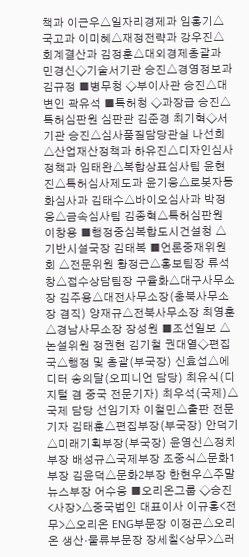책과 이근우△일자리경제과 임홍기△국고과 이미혜△재정전략과 강우진△회계결산과 김정훈△대외경제총괄과 민경신◇기술서기관 승진△경영정보과 김규정 ■병무청 ◇부이사관 승진△대변인 곽유석 ■특허청 ◇과장급 승진△특허심판원 심판관 김준경 최기혁◇서기관 승진△심사품질담당관실 나선희△산업재산정책과 하유진△디자인심사정책과 임태완△복합상표심사팀 윤현진△특허심사제도과 윤기웅△로봇자동화심사과 김태수△바이오심사과 박정웅△금속심사팀 김종혁△특허심판원 이창용 ■행정중심복합도시건설청 △기반시설국장 김태복 ■언론중재위원회 △전문위원 황정근△홍보팀장 류석창△접수상담팀장 구율화△대구사무소장 김주용△대전사무소장(충북사무소장 겸직) 양재규△전북사무소장 최영훈△경남사무소장 장성원 ■조선일보 △논설위원 정권현 김기철 권대열◇편집국△행정 및 총괄(부국장) 신효섭△에디터 송의달(오피니언 담당) 최유식(디지털 겸 중국 전문기자) 최우석(국제)△국제 담당 선임기자 이철민△출판 전문기자 김태훈△편집부장(부국장) 안덕기△미래기획부장(부국장) 윤영신△정치부장 배성규△국제부장 조중식△문화1부장 김윤덕△문화2부장 한현우△주말뉴스부장 어수웅 ■오리온그룹 ◇승진 <사장>△중국법인 대표이사 이규홍<전무>△오리온 ENG부문장 이정곤△오리온 생산·물류부문장 장세칠<상무>△러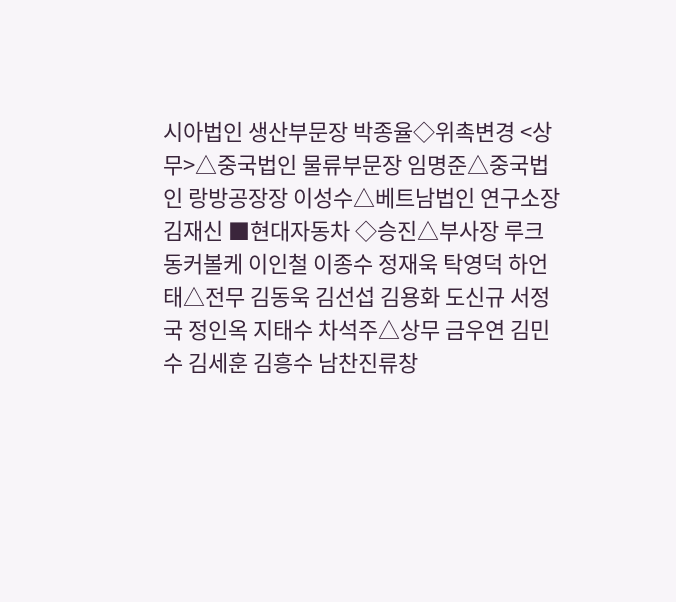시아법인 생산부문장 박종율◇위촉변경 <상무>△중국법인 물류부문장 임명준△중국법인 랑방공장장 이성수△베트남법인 연구소장 김재신 ■현대자동차 ◇승진△부사장 루크 동커볼케 이인철 이종수 정재욱 탁영덕 하언태△전무 김동욱 김선섭 김용화 도신규 서정국 정인옥 지태수 차석주△상무 금우연 김민수 김세훈 김흥수 남찬진류창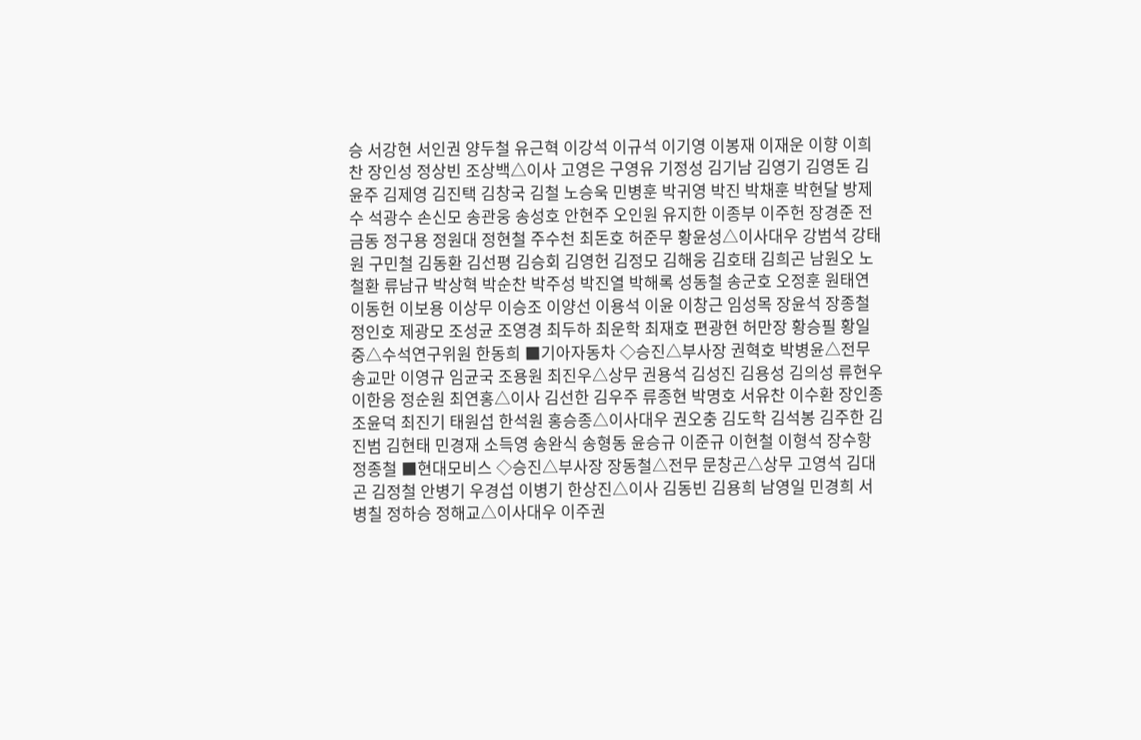승 서강현 서인권 양두철 유근혁 이강석 이규석 이기영 이봉재 이재운 이향 이희찬 장인성 정상빈 조상백△이사 고영은 구영유 기정성 김기남 김영기 김영돈 김윤주 김제영 김진택 김창국 김철 노승욱 민병훈 박귀영 박진 박채훈 박현달 방제수 석광수 손신모 송관웅 송성호 안현주 오인원 유지한 이종부 이주헌 장경준 전금동 정구용 정원대 정현철 주수천 최돈호 허준무 황윤성△이사대우 강범석 강태원 구민철 김동환 김선평 김승회 김영헌 김정모 김해웅 김호태 김희곤 남원오 노철환 류남규 박상혁 박순찬 박주성 박진열 박해록 성동철 송군호 오정훈 원태연 이동헌 이보용 이상무 이승조 이양선 이용석 이윤 이창근 임성목 장윤석 장종철 정인호 제광모 조성균 조영경 최두하 최운학 최재호 편광현 허만장 황승필 황일중△수석연구위원 한동희 ■기아자동차 ◇승진△부사장 권혁호 박병윤△전무 송교만 이영규 임균국 조용원 최진우△상무 권용석 김성진 김용성 김의성 류현우 이한응 정순원 최연홍△이사 김선한 김우주 류종현 박명호 서유찬 이수환 장인종 조윤덕 최진기 태원섭 한석원 홍승종△이사대우 권오충 김도학 김석봉 김주한 김진범 김현태 민경재 소득영 송완식 송형동 윤승규 이준규 이현철 이형석 장수항 정종철 ■현대모비스 ◇승진△부사장 장동철△전무 문창곤△상무 고영석 김대곤 김정철 안병기 우경섭 이병기 한상진△이사 김동빈 김용희 남영일 민경희 서병칠 정하승 정해교△이사대우 이주권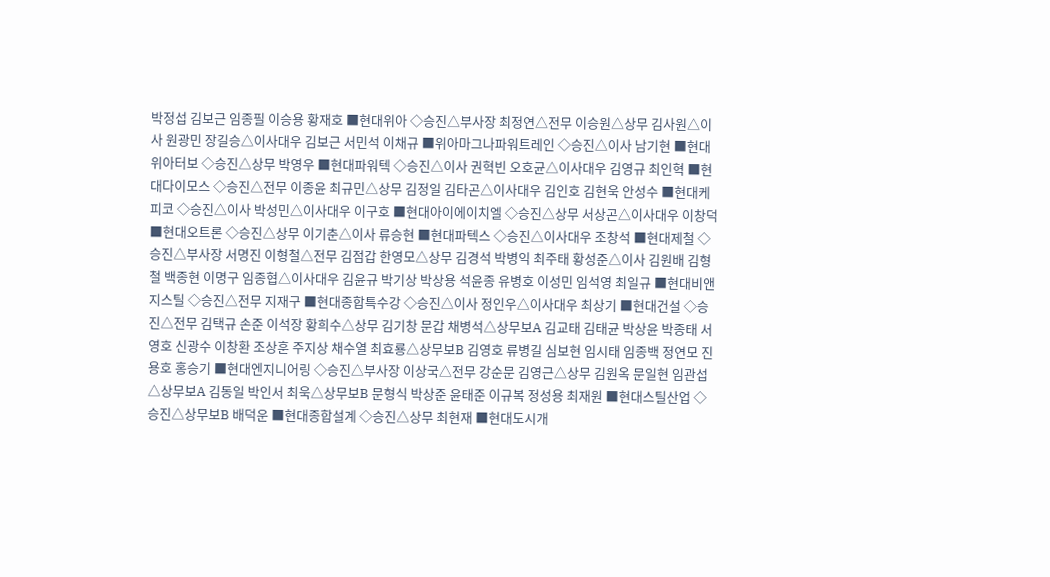박정섭 김보근 임종필 이승용 황재호 ■현대위아 ◇승진△부사장 최정연△전무 이승원△상무 김사원△이사 원광민 장길승△이사대우 김보근 서민석 이채규 ■위아마그나파워트레인 ◇승진△이사 남기현 ■현대위아터보 ◇승진△상무 박영우 ■현대파워텍 ◇승진△이사 권혁빈 오호균△이사대우 김영규 최인혁 ■현대다이모스 ◇승진△전무 이종윤 최규민△상무 김정일 김타곤△이사대우 김인호 김현욱 안성수 ■현대케피코 ◇승진△이사 박성민△이사대우 이구호 ■현대아이에이치엘 ◇승진△상무 서상곤△이사대우 이창덕 ■현대오트론 ◇승진△상무 이기춘△이사 류승현 ■현대파텍스 ◇승진△이사대우 조창석 ■현대제철 ◇승진△부사장 서명진 이형철△전무 김점갑 한영모△상무 김경석 박병익 최주태 황성준△이사 김원배 김형철 백종현 이명구 임종협△이사대우 김윤규 박기상 박상용 석윤종 유병호 이성민 임석영 최일규 ■현대비앤지스틸 ◇승진△전무 지재구 ■현대종합특수강 ◇승진△이사 정인우△이사대우 최상기 ■현대건설 ◇승진△전무 김택규 손준 이석장 황희수△상무 김기창 문갑 채병석△상무보A 김교태 김태균 박상윤 박종태 서영호 신광수 이창환 조상훈 주지상 채수열 최효룡△상무보B 김영호 류병길 심보현 임시태 임종백 정연모 진용호 홍승기 ■현대엔지니어링 ◇승진△부사장 이상국△전무 강순문 김영근△상무 김원옥 문일현 임관섭△상무보A 김동일 박인서 최욱△상무보B 문형식 박상준 윤태준 이규복 정성용 최재원 ■현대스틸산업 ◇승진△상무보B 배덕운 ■현대종합설계 ◇승진△상무 최현재 ■현대도시개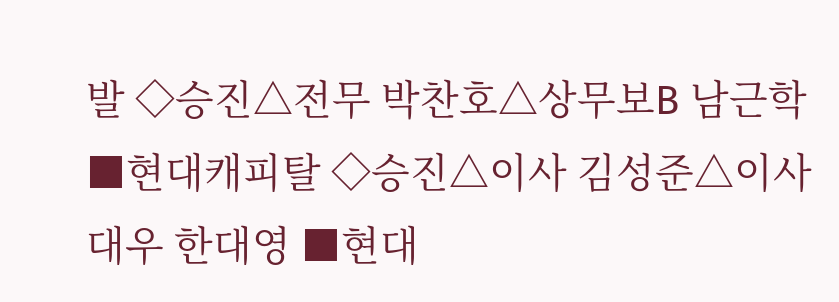발 ◇승진△전무 박찬호△상무보B 남근학 ■현대캐피탈 ◇승진△이사 김성준△이사대우 한대영 ■현대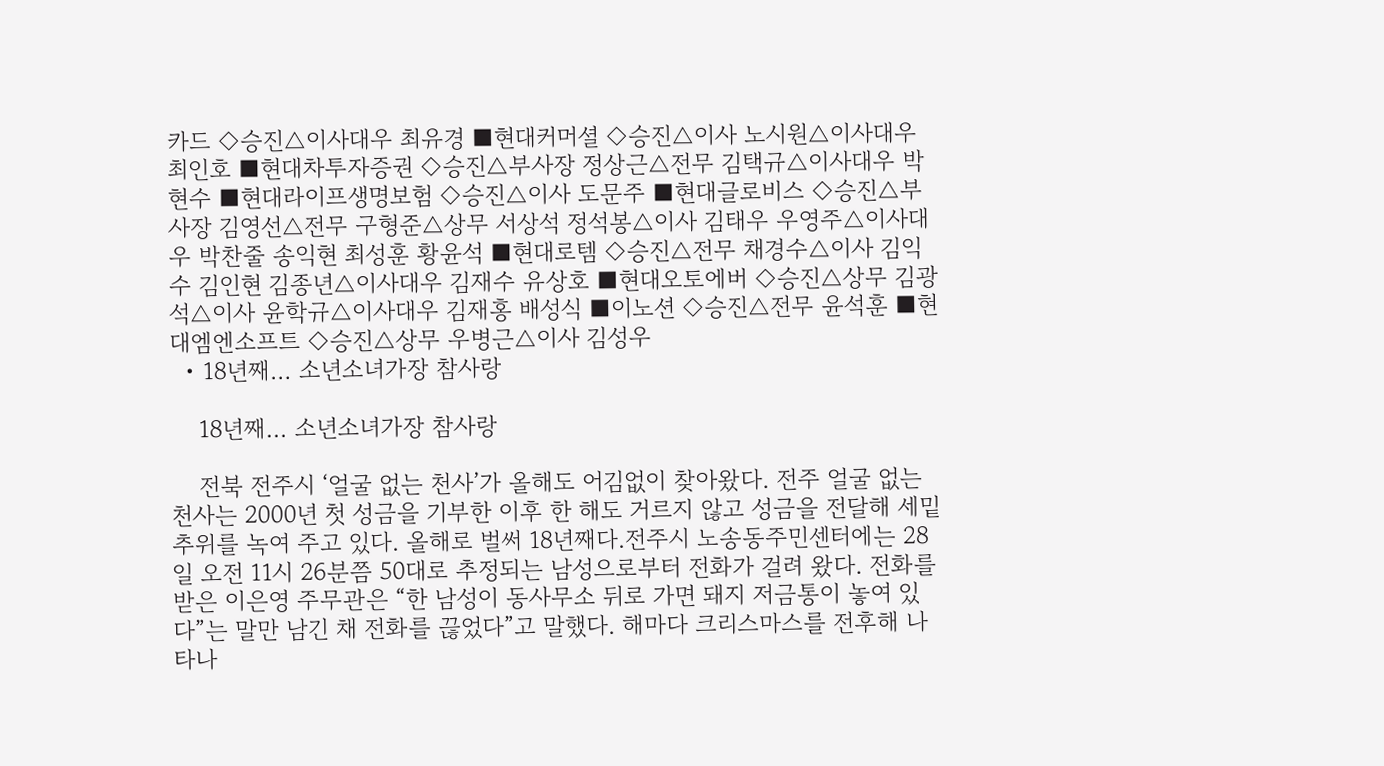카드 ◇승진△이사대우 최유경 ■현대커머셜 ◇승진△이사 노시원△이사대우 최인호 ■현대차투자증권 ◇승진△부사장 정상근△전무 김택규△이사대우 박현수 ■현대라이프생명보험 ◇승진△이사 도문주 ■현대글로비스 ◇승진△부사장 김영선△전무 구형준△상무 서상석 정석봉△이사 김태우 우영주△이사대우 박찬줄 송익현 최성훈 황윤석 ■현대로템 ◇승진△전무 채경수△이사 김익수 김인현 김종년△이사대우 김재수 유상호 ■현대오토에버 ◇승진△상무 김광석△이사 윤학규△이사대우 김재홍 배성식 ■이노션 ◇승진△전무 윤석훈 ■현대엠엔소프트 ◇승진△상무 우병근△이사 김성우
  • 18년째… 소년소녀가장 참사랑

    18년째… 소년소녀가장 참사랑

    전북 전주시 ‘얼굴 없는 천사’가 올해도 어김없이 찾아왔다. 전주 얼굴 없는 천사는 2000년 첫 성금을 기부한 이후 한 해도 거르지 않고 성금을 전달해 세밑 추위를 녹여 주고 있다. 올해로 벌써 18년째다.전주시 노송동주민센터에는 28일 오전 11시 26분쯤 50대로 추정되는 남성으로부터 전화가 걸려 왔다. 전화를 받은 이은영 주무관은 “한 남성이 동사무소 뒤로 가면 돼지 저금통이 놓여 있다”는 말만 남긴 채 전화를 끊었다”고 말했다. 해마다 크리스마스를 전후해 나타나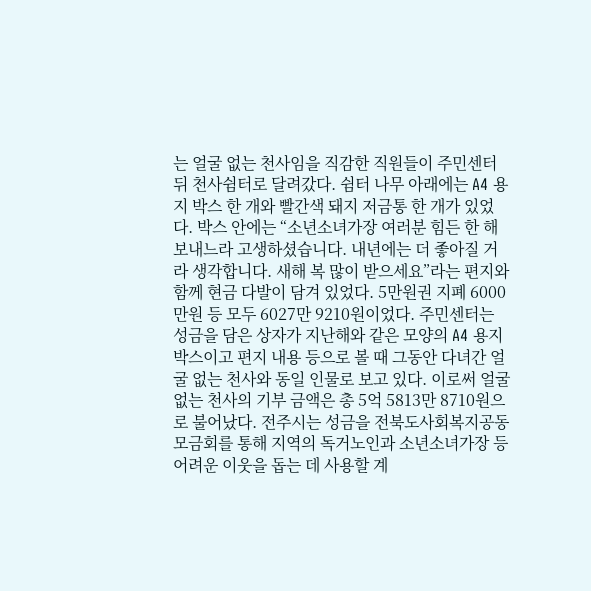는 얼굴 없는 천사임을 직감한 직원들이 주민센터 뒤 천사쉼터로 달려갔다. 쉼터 나무 아래에는 A4 용지 박스 한 개와 빨간색 돼지 저금통 한 개가 있었다. 박스 안에는 “소년소녀가장 여러분 힘든 한 해 보내느라 고생하셨습니다. 내년에는 더 좋아질 거라 생각합니다. 새해 복 많이 받으세요”라는 편지와 함께 현금 다발이 담겨 있었다. 5만원권 지폐 6000만원 등 모두 6027만 9210원이었다. 주민센터는 성금을 담은 상자가 지난해와 같은 모양의 A4 용지 박스이고 편지 내용 등으로 볼 때 그동안 다녀간 얼굴 없는 천사와 동일 인물로 보고 있다. 이로써 얼굴 없는 천사의 기부 금액은 총 5억 5813만 8710원으로 불어났다. 전주시는 성금을 전북도사회복지공동모금회를 통해 지역의 독거노인과 소년소녀가장 등 어려운 이웃을 돕는 데 사용할 계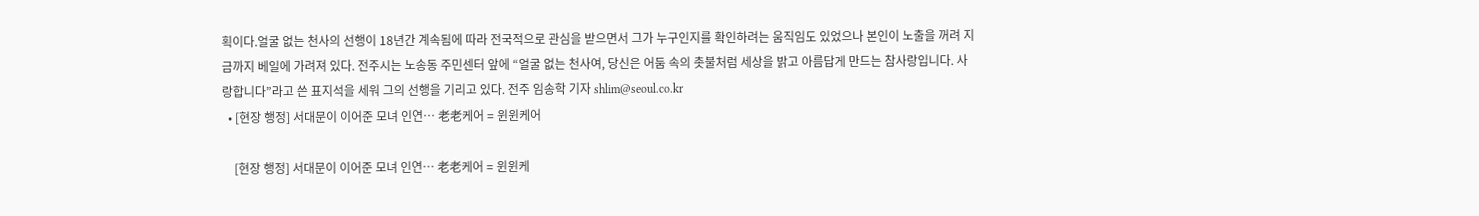획이다.얼굴 없는 천사의 선행이 18년간 계속됨에 따라 전국적으로 관심을 받으면서 그가 누구인지를 확인하려는 움직임도 있었으나 본인이 노출을 꺼려 지금까지 베일에 가려져 있다. 전주시는 노송동 주민센터 앞에 “얼굴 없는 천사여, 당신은 어둠 속의 촛불처럼 세상을 밝고 아름답게 만드는 참사랑입니다. 사랑합니다”라고 쓴 표지석을 세워 그의 선행을 기리고 있다. 전주 임송학 기자 shlim@seoul.co.kr
  • [현장 행정] 서대문이 이어준 모녀 인연… 老老케어 = 윈윈케어

    [현장 행정] 서대문이 이어준 모녀 인연… 老老케어 = 윈윈케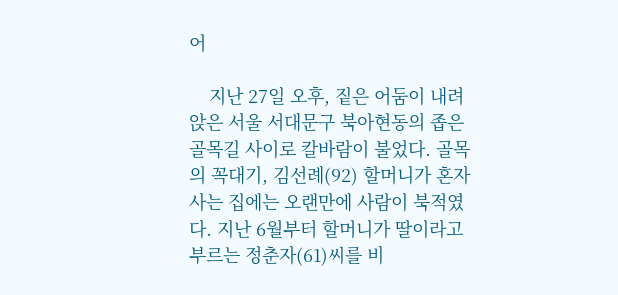어

    지난 27일 오후, 짙은 어둠이 내려앉은 서울 서대문구 북아현동의 좁은 골목길 사이로 칼바람이 불었다. 골목의 꼭대기, 김선례(92) 할머니가 혼자 사는 집에는 오랜만에 사람이 북적였다. 지난 6월부터 할머니가 딸이라고 부르는 정춘자(61)씨를 비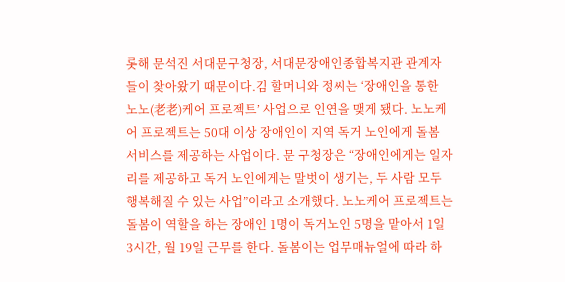롯해 문석진 서대문구청장, 서대문장애인종합복지관 관계자들이 찾아왔기 때문이다.김 할머니와 정씨는 ‘장애인을 통한 노노(老老)케어 프로젝트’ 사업으로 인연을 맺게 됐다. 노노케어 프로젝트는 50대 이상 장애인이 지역 독거 노인에게 돌봄 서비스를 제공하는 사업이다. 문 구청장은 “장애인에게는 일자리를 제공하고 독거 노인에게는 말벗이 생기는, 두 사람 모두 행복해질 수 있는 사업”이라고 소개했다. 노노케어 프로젝트는 돌봄이 역할을 하는 장애인 1명이 독거노인 5명을 맡아서 1일 3시간, 월 19일 근무를 한다. 돌봄이는 업무매뉴얼에 따라 하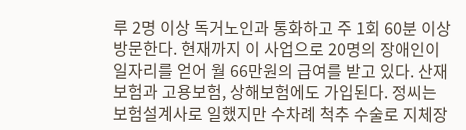루 2명 이상 독거노인과 통화하고 주 1회 60분 이상 방문한다. 현재까지 이 사업으로 20명의 장애인이 일자리를 얻어 월 66만원의 급여를 받고 있다. 산재보험과 고용보험, 상해보험에도 가입된다. 정씨는 보험설계사로 일했지만 수차례 척추 수술로 지체장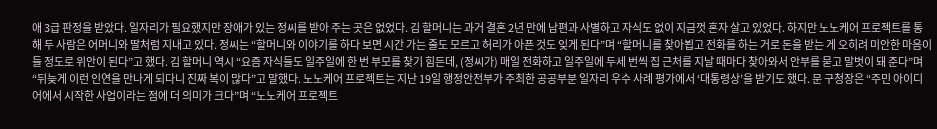애 3급 판정을 받았다. 일자리가 필요했지만 장애가 있는 정씨를 받아 주는 곳은 없었다. 김 할머니는 과거 결혼 2년 만에 남편과 사별하고 자식도 없이 지금껏 혼자 살고 있었다. 하지만 노노케어 프로젝트를 통해 두 사람은 어머니와 딸처럼 지내고 있다. 정씨는 “할머니와 이야기를 하다 보면 시간 가는 줄도 모르고 허리가 아픈 것도 잊게 된다”며 “할머니를 찾아뵙고 전화를 하는 거로 돈을 받는 게 오히려 미안한 마음이 들 정도로 위안이 된다”고 했다. 김 할머니 역시 “요즘 자식들도 일주일에 한 번 부모를 찾기 힘든데, (정씨가) 매일 전화하고 일주일에 두세 번씩 집 근처를 지날 때마다 찾아와서 안부를 묻고 말벗이 돼 준다”며 “뒤늦게 이런 인연을 만나게 되다니 진짜 복이 많다”고 말했다. 노노케어 프로젝트는 지난 19일 행정안전부가 주최한 공공부분 일자리 우수 사례 평가에서 ‘대통령상’을 받기도 했다. 문 구청장은 “주민 아이디어에서 시작한 사업이라는 점에 더 의미가 크다”며 “노노케어 프로젝트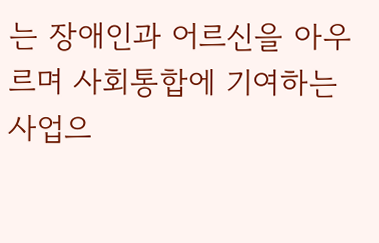는 장애인과 어르신을 아우르며 사회통합에 기여하는 사업으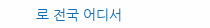로 전국 어디서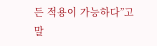든 적용이 가능하다”고 말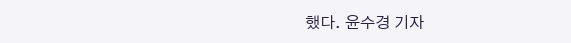했다. 윤수경 기자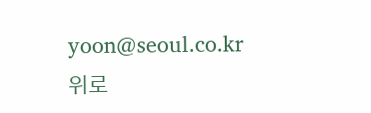yoon@seoul.co.kr
위로